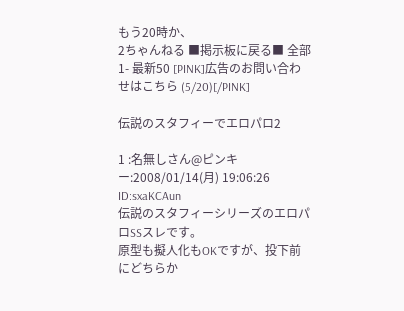もう20時か、
2ちゃんねる ■掲示板に戻る■ 全部 1- 最新50 [PINK]広告のお問い合わせはこちら (5/20)[/PINK]

伝説のスタフィーでエロパロ2

1 :名無しさん@ピンキー:2008/01/14(月) 19:06:26 ID:sxaKCAun
伝説のスタフィーシリーズのエロパロSSスレです。
原型も擬人化もOKですが、投下前にどちらか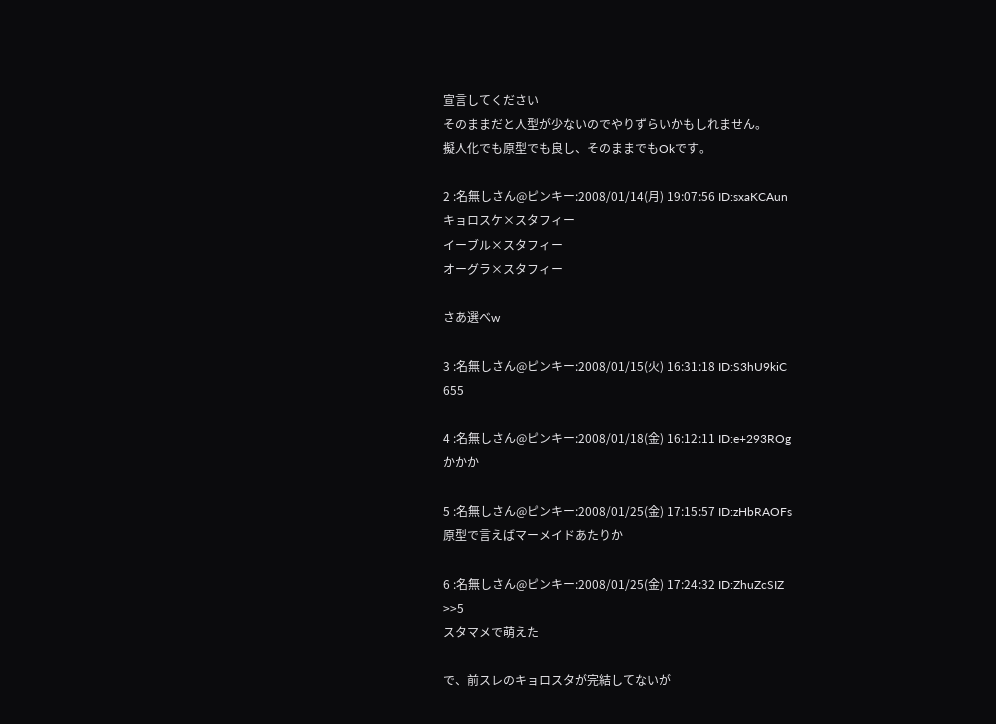宣言してください
そのままだと人型が少ないのでやりずらいかもしれません。
擬人化でも原型でも良し、そのままでもOkです。

2 :名無しさん@ピンキー:2008/01/14(月) 19:07:56 ID:sxaKCAun
キョロスケ×スタフィー
イーブル×スタフィー
オーグラ×スタフィー

さあ選べw

3 :名無しさん@ピンキー:2008/01/15(火) 16:31:18 ID:S3hU9kiC
655

4 :名無しさん@ピンキー:2008/01/18(金) 16:12:11 ID:e+293ROg
かかか

5 :名無しさん@ピンキー:2008/01/25(金) 17:15:57 ID:zHbRAOFs
原型で言えばマーメイドあたりか

6 :名無しさん@ピンキー:2008/01/25(金) 17:24:32 ID:ZhuZcSIZ
>>5
スタマメで萌えた

で、前スレのキョロスタが完結してないが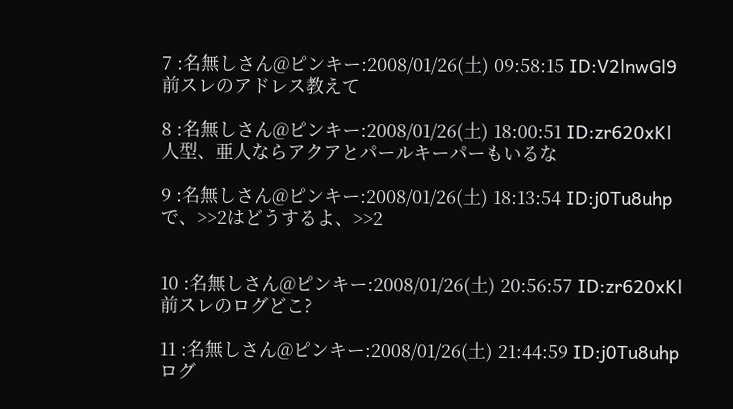7 :名無しさん@ピンキー:2008/01/26(土) 09:58:15 ID:V2lnwGl9
前スレのアドレス教えて

8 :名無しさん@ピンキー:2008/01/26(土) 18:00:51 ID:zr620xKl
人型、亜人ならアクアとパールキーパーもいるな

9 :名無しさん@ピンキー:2008/01/26(土) 18:13:54 ID:j0Tu8uhp
で、>>2はどうするよ、>>2


10 :名無しさん@ピンキー:2008/01/26(土) 20:56:57 ID:zr620xKl
前スレのログどこ?

11 :名無しさん@ピンキー:2008/01/26(土) 21:44:59 ID:j0Tu8uhp
ログ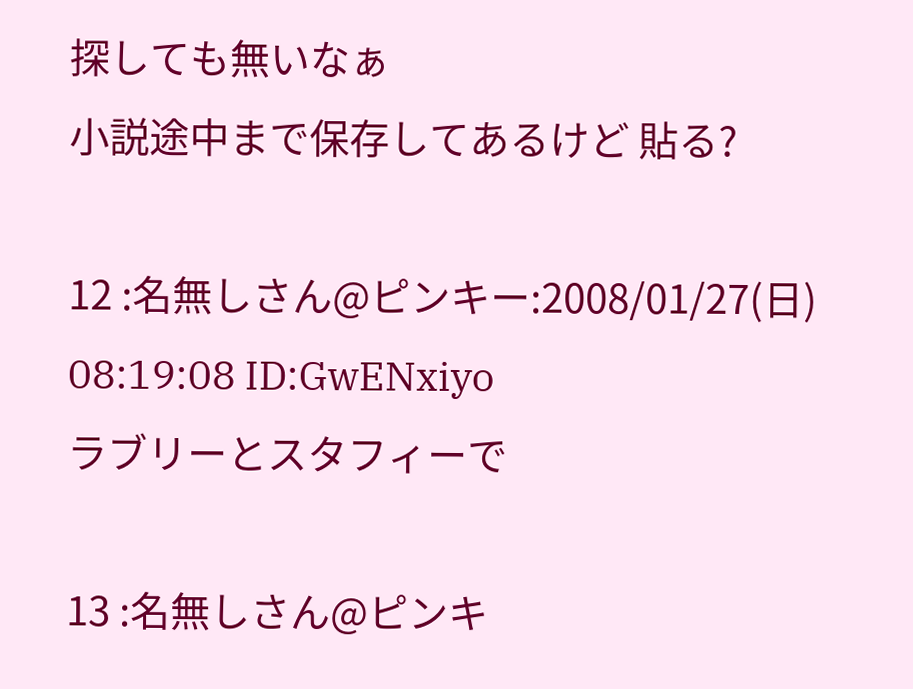探しても無いなぁ
小説途中まで保存してあるけど 貼る?

12 :名無しさん@ピンキー:2008/01/27(日) 08:19:08 ID:GwENxiyo
ラブリーとスタフィーで

13 :名無しさん@ピンキ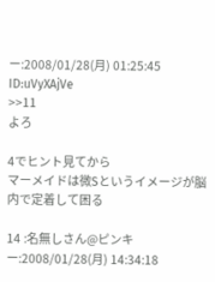ー:2008/01/28(月) 01:25:45 ID:uVyXAjVe
>>11
よろ

4でヒント見てから
マーメイドは微Sというイメージが脳内で定着して困る

14 :名無しさん@ピンキー:2008/01/28(月) 14:34:18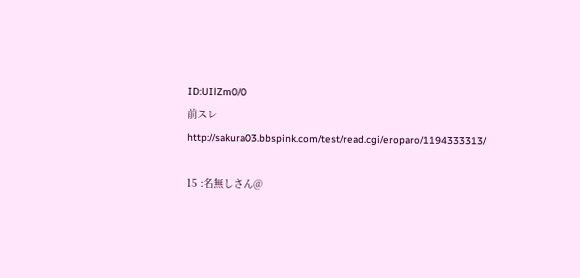ID:UIlZm0/0
前スレ
http://sakura03.bbspink.com/test/read.cgi/eroparo/1194333313/

15 :名無しさん@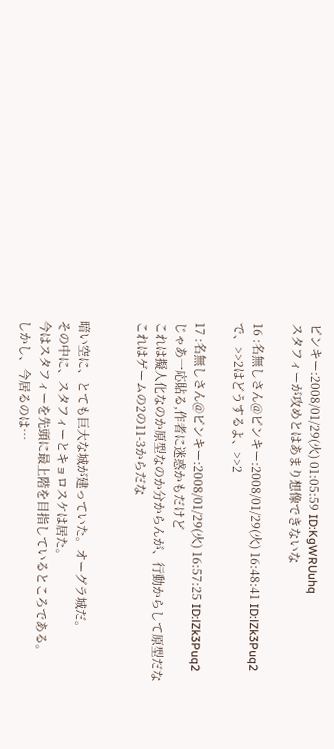ピンキー:2008/01/29(火) 01:05:59 ID:KgWRUuhq
スタフィーが攻めとはあまり想像できないな

16 :名無しさん@ピンキー:2008/01/29(火) 16:48:41 ID:lZk3Puq2
で、>>2はどうするよ、>>2

17 :名無しさん@ピンキー:2008/01/29(火) 16:57:25 ID:lZk3Puq2
じゃあ一応貼る,作者に迷惑かもだけど
これは擬人化なのか原型なのか分からんが、行動からして原型だな
これはゲームの2の11-3からだな


暗い空に、とても巨大な城が建っていた。オーグラ城だ。
その中に、スタフィーとキョロスケは居た。
今はスタフィーを先頭に最上階を目指しているところである。
しかし、今居るのは…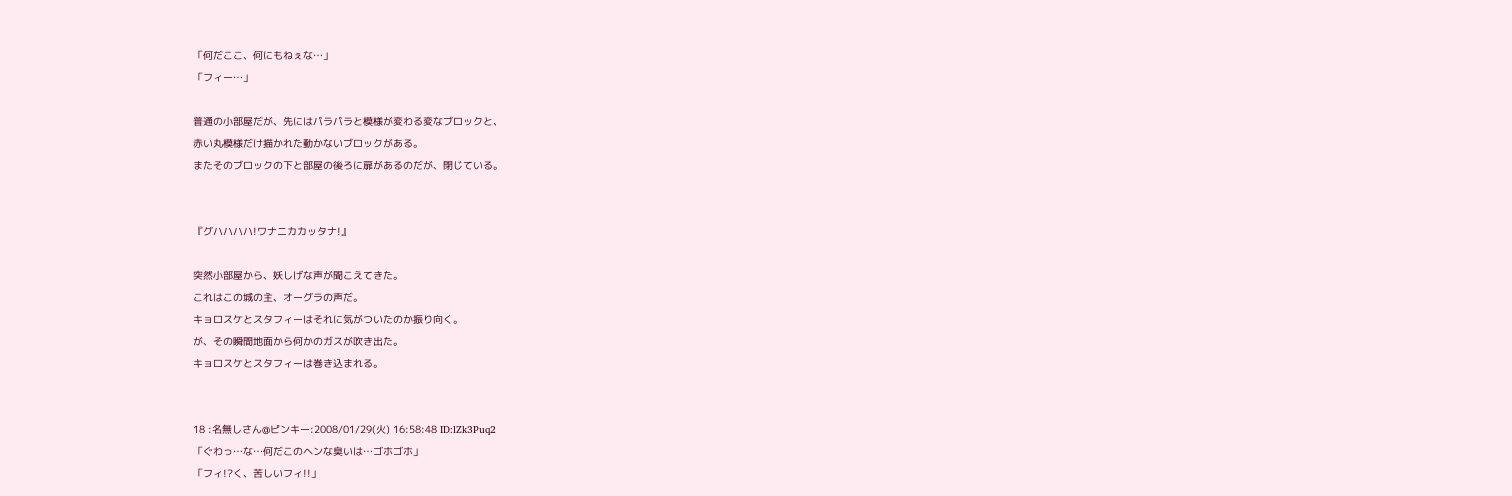「何だここ、何にもねぇな…」
「フィー…」

普通の小部屋だが、先にはパラパラと模様が変わる変なブロックと、
赤い丸模様だけ描かれた動かないブロックがある。
またそのブロックの下と部屋の後ろに扉があるのだが、閉じている。


『グハハハハ!ワナニカカッタナ!』

突然小部屋から、妖しげな声が聞こえてきた。
これはこの城の主、オーグラの声だ。
キョロスケとスタフィーはそれに気がついたのか振り向く。
が、その瞬間地面から何かのガスが吹き出た。
キョロスケとスタフィーは巻き込まれる。


18 :名無しさん@ピンキー:2008/01/29(火) 16:58:48 ID:lZk3Puq2
「ぐわっ…な…何だこのヘンな臭いは…ゴホゴホ」
「フィ!?く、苦しいフィ!!」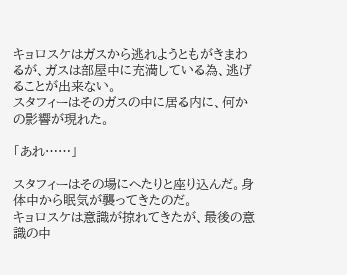キョロスケはガスから逃れようともがきまわるが、ガスは部屋中に充満している為、逃げることが出来ない。
スタフィーはそのガスの中に居る内に、何かの影響が現れた。

「あれ……」

スタフィーはその場にへたりと座り込んだ。身体中から眠気が襲ってきたのだ。
キョロスケは意識が掠れてきたが、最後の意識の中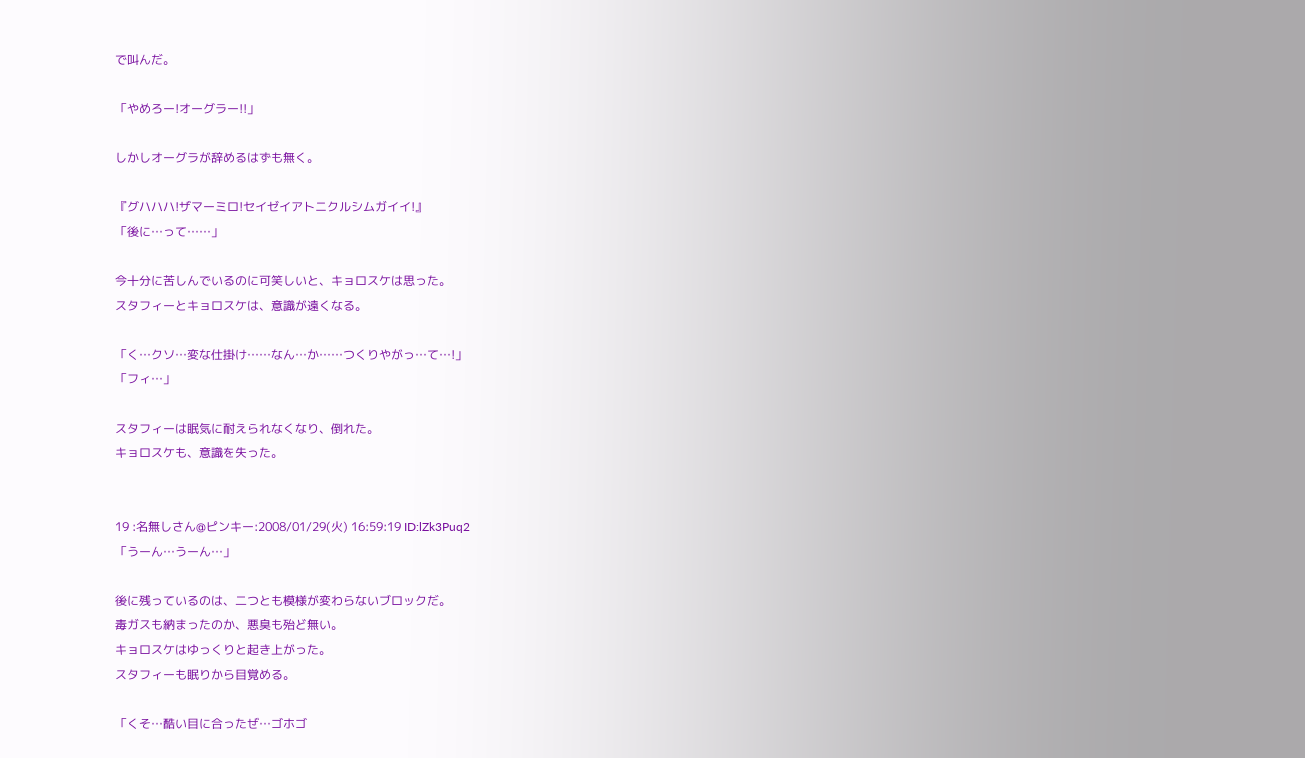で叫んだ。

「やめろー!オーグラー!!」

しかしオーグラが辞めるはずも無く。

『グハハハ!ザマーミロ!セイゼイアトニクルシムガイイ!』
「後に…って……」

今十分に苦しんでいるのに可笑しいと、キョロスケは思った。
スタフィーとキョロスケは、意識が遠くなる。

「く…クソ…変な仕掛け……なん…か……つくりやがっ…て…!」
「フィ…」

スタフィーは眠気に耐えられなくなり、倒れた。
キョロスケも、意識を失った。


19 :名無しさん@ピンキー:2008/01/29(火) 16:59:19 ID:lZk3Puq2
「うーん…うーん…」

後に残っているのは、二つとも模様が変わらないブロックだ。
毒ガスも納まったのか、悪臭も殆ど無い。
キョロスケはゆっくりと起き上がった。
スタフィーも眠りから目覚める。

「くそ…酷い目に合ったぜ…ゴホゴ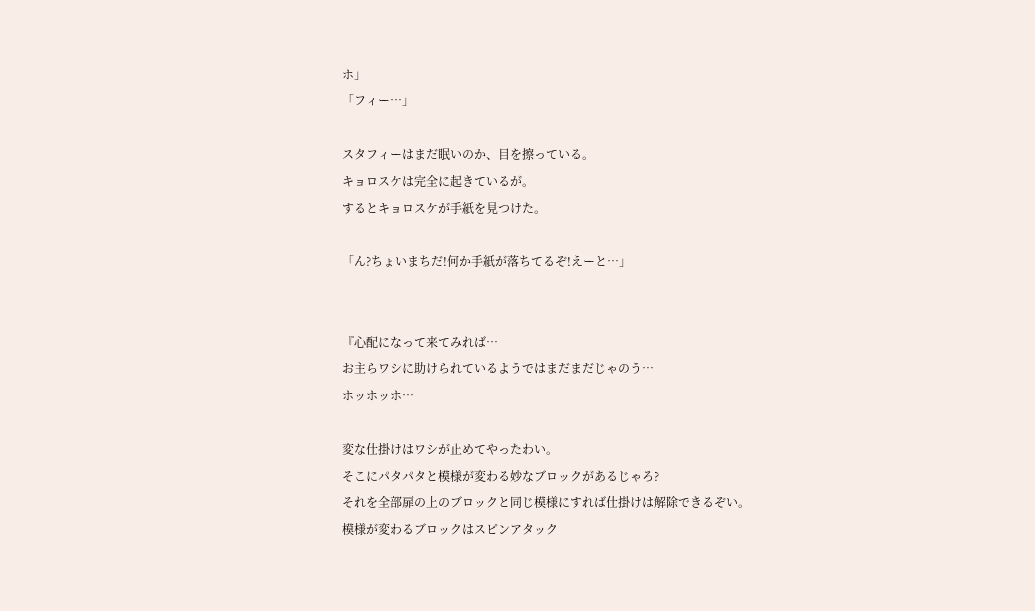ホ」
「フィー…」

スタフィーはまだ眠いのか、目を擦っている。
キョロスケは完全に起きているが。
するとキョロスケが手紙を見つけた。

「ん?ちょいまちだ!何か手紙が落ちてるぞ!えーと…」


『心配になって来てみれば…
お主らワシに助けられているようではまだまだじゃのう…
ホッホッホ…

変な仕掛けはワシが止めてやったわい。
そこにパタパタと模様が変わる妙なブロックがあるじゃろ?
それを全部扉の上のブロックと同じ模様にすれば仕掛けは解除できるぞい。
模様が変わるブロックはスピンアタック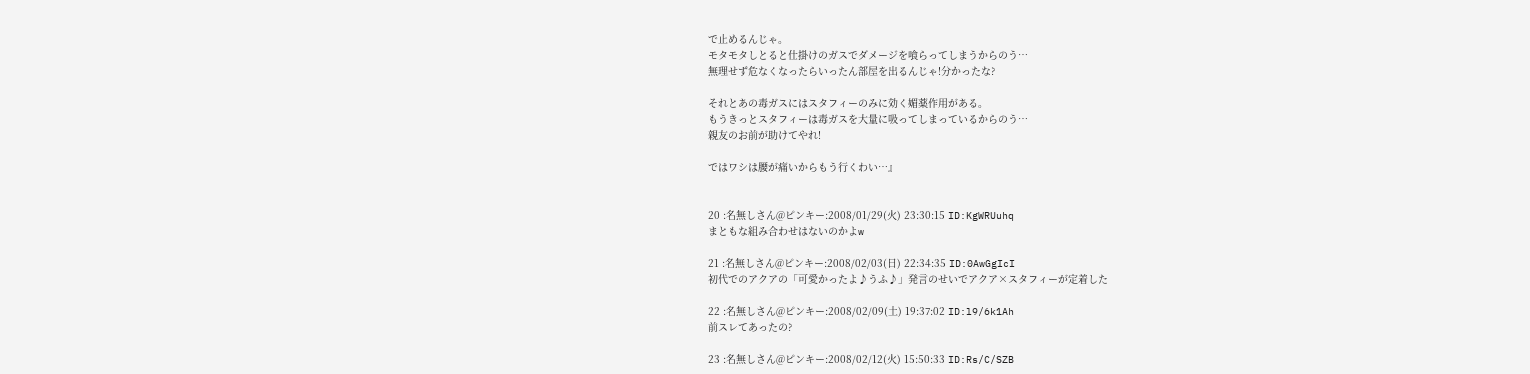で止めるんじゃ。
モタモタしとると仕掛けのガスでダメージを喰らってしまうからのう…
無理せず危なくなったらいったん部屋を出るんじゃ!分かったな?

それとあの毒ガスにはスタフィーのみに効く媚薬作用がある。
もうきっとスタフィーは毒ガスを大量に吸ってしまっているからのう…
親友のお前が助けてやれ!

ではワシは腰が痛いからもう行くわい…』


20 :名無しさん@ピンキー:2008/01/29(火) 23:30:15 ID:KgWRUuhq
まともな組み合わせはないのかよw

21 :名無しさん@ピンキー:2008/02/03(日) 22:34:35 ID:0AwGgIcI
初代でのアクアの「可愛かったよ♪うふ♪」発言のせいでアクア×スタフィーが定着した

22 :名無しさん@ピンキー:2008/02/09(土) 19:37:02 ID:l9/6k1Ah
前スレてあったの?

23 :名無しさん@ピンキー:2008/02/12(火) 15:50:33 ID:Rs/C/SZB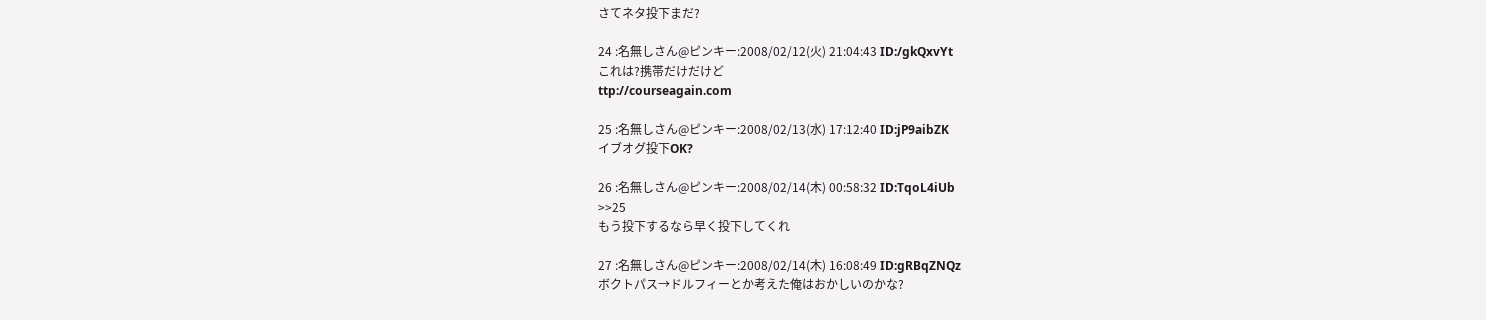さてネタ投下まだ?

24 :名無しさん@ピンキー:2008/02/12(火) 21:04:43 ID:/gkQxvYt
これは?携帯だけだけど
ttp://courseagain.com

25 :名無しさん@ピンキー:2008/02/13(水) 17:12:40 ID:jP9aibZK
イブオグ投下OK?

26 :名無しさん@ピンキー:2008/02/14(木) 00:58:32 ID:TqoL4iUb
>>25
もう投下するなら早く投下してくれ

27 :名無しさん@ピンキー:2008/02/14(木) 16:08:49 ID:gRBqZNQz
ボクトパス→ドルフィーとか考えた俺はおかしいのかな?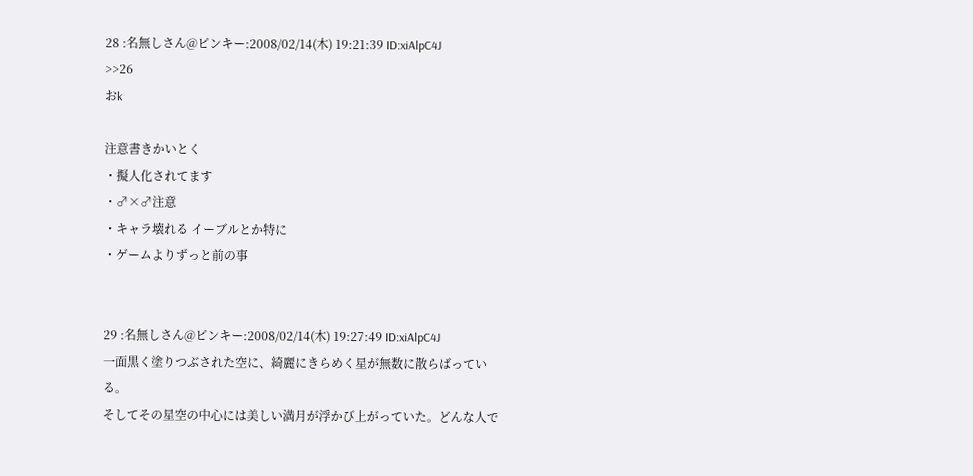28 :名無しさん@ピンキー:2008/02/14(木) 19:21:39 ID:xiAlpC4J
>>26
おk

注意書きかいとく
・擬人化されてます
・♂×♂注意
・キャラ壊れる イーブルとか特に
・ゲームよりずっと前の事


29 :名無しさん@ピンキー:2008/02/14(木) 19:27:49 ID:xiAlpC4J
一面黒く塗りつぶされた空に、綺麗にきらめく星が無数に散らばっている。
そしてその星空の中心には美しい満月が浮かび上がっていた。どんな人で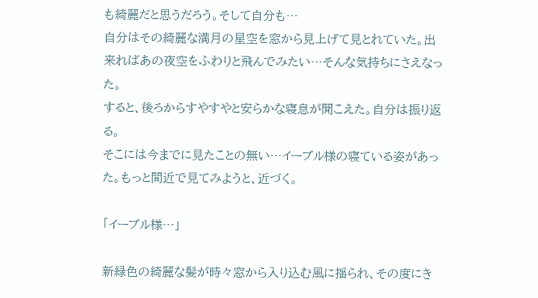も綺麗だと思うだろう。そして自分も…
自分はその綺麗な満月の星空を窓から見上げて見とれていた。出来ればあの夜空をふわりと飛んでみたい…そんな気持ちにさえなった。
すると、後ろからすやすやと安らかな寝息が聞こえた。自分は振り返る。
そこには今までに見たことの無い…イーブル様の寝ている姿があった。もっと間近で見てみようと、近づく。

「イーブル様…」

新緑色の綺麗な髪が時々窓から入り込む風に揺られ、その度にき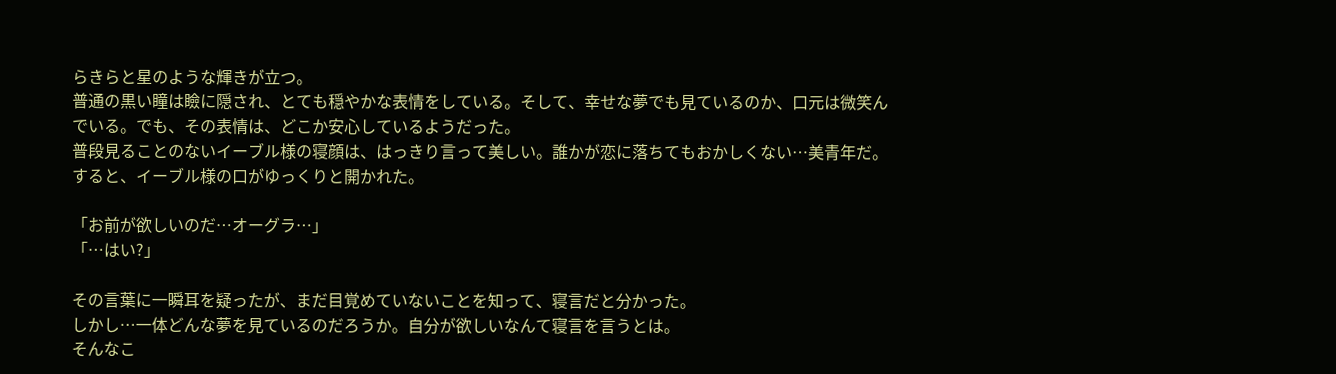らきらと星のような輝きが立つ。
普通の黒い瞳は瞼に隠され、とても穏やかな表情をしている。そして、幸せな夢でも見ているのか、口元は微笑んでいる。でも、その表情は、どこか安心しているようだった。
普段見ることのないイーブル様の寝顔は、はっきり言って美しい。誰かが恋に落ちてもおかしくない…美青年だ。
すると、イーブル様の口がゆっくりと開かれた。

「お前が欲しいのだ…オーグラ…」
「…はい?」

その言葉に一瞬耳を疑ったが、まだ目覚めていないことを知って、寝言だと分かった。
しかし…一体どんな夢を見ているのだろうか。自分が欲しいなんて寝言を言うとは。
そんなこ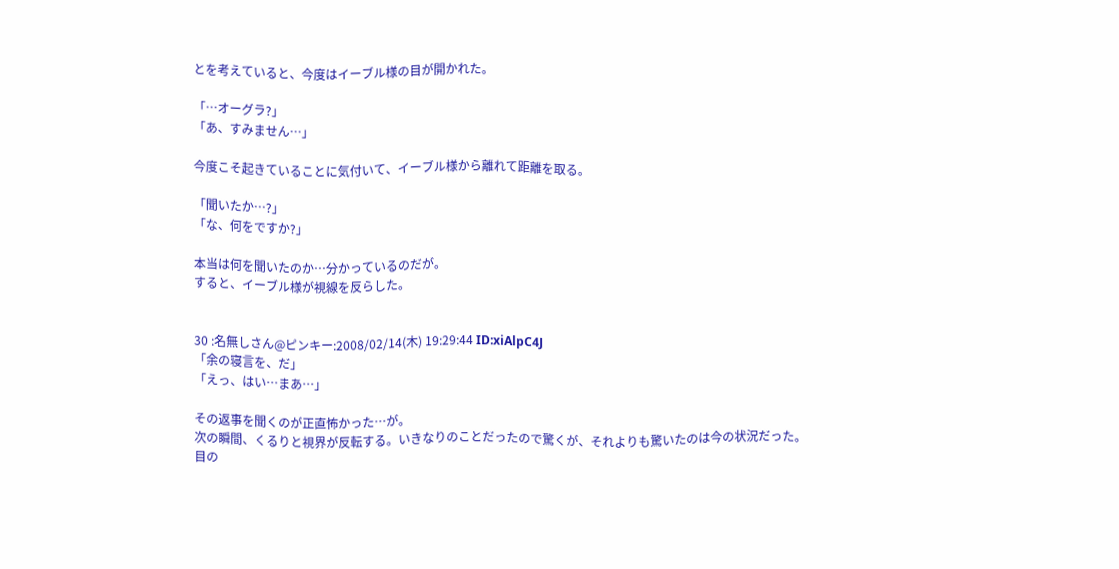とを考えていると、今度はイーブル様の目が開かれた。

「…オーグラ?」
「あ、すみません…」

今度こそ起きていることに気付いて、イーブル様から離れて距離を取る。

「聞いたか…?」
「な、何をですか?」

本当は何を聞いたのか…分かっているのだが。
すると、イーブル様が視線を反らした。


30 :名無しさん@ピンキー:2008/02/14(木) 19:29:44 ID:xiAlpC4J
「余の寝言を、だ」
「えっ、はい…まあ…」

その返事を聞くのが正直怖かった…が。
次の瞬間、くるりと視界が反転する。いきなりのことだったので驚くが、それよりも驚いたのは今の状況だった。
目の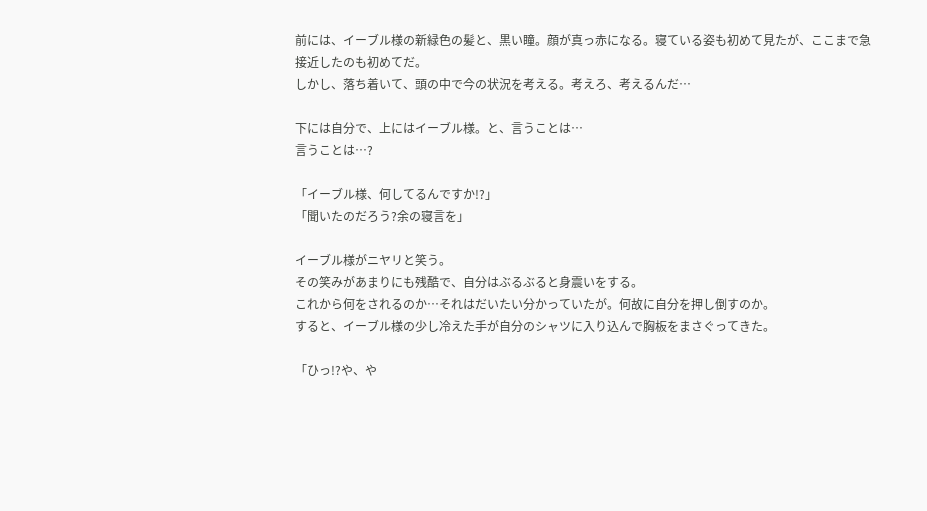前には、イーブル様の新緑色の髪と、黒い瞳。顔が真っ赤になる。寝ている姿も初めて見たが、ここまで急接近したのも初めてだ。
しかし、落ち着いて、頭の中で今の状況を考える。考えろ、考えるんだ…

下には自分で、上にはイーブル様。と、言うことは…
言うことは…?

「イーブル様、何してるんですか!?」
「聞いたのだろう?余の寝言を」

イーブル様がニヤリと笑う。
その笑みがあまりにも残酷で、自分はぶるぶると身震いをする。
これから何をされるのか…それはだいたい分かっていたが。何故に自分を押し倒すのか。
すると、イーブル様の少し冷えた手が自分のシャツに入り込んで胸板をまさぐってきた。

「ひっ!?や、や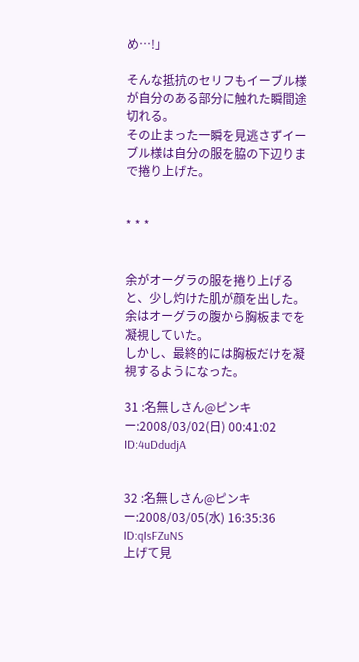め…!」

そんな抵抗のセリフもイーブル様が自分のある部分に触れた瞬間途切れる。
その止まった一瞬を見逃さずイーブル様は自分の服を脇の下辺りまで捲り上げた。


* * *


余がオーグラの服を捲り上げると、少し灼けた肌が顔を出した。
余はオーグラの腹から胸板までを凝視していた。
しかし、最終的には胸板だけを凝視するようになった。

31 :名無しさん@ピンキー:2008/03/02(日) 00:41:02 ID:4uDdudjA


32 :名無しさん@ピンキー:2008/03/05(水) 16:35:36 ID:qIsFZuNS
上げて見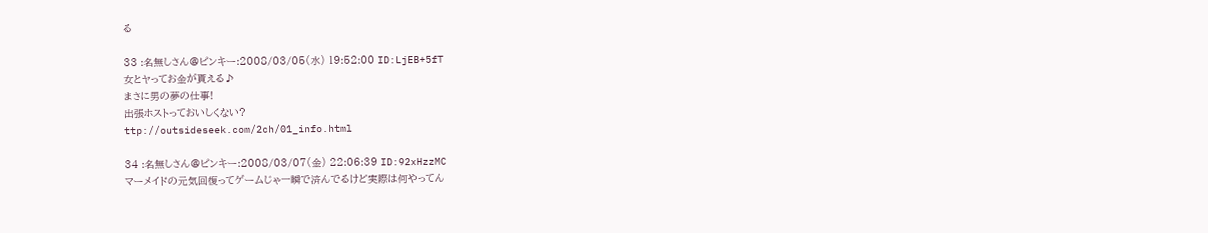る

33 :名無しさん@ピンキー:2008/03/05(水) 19:52:00 ID:LjEB+5fT
女とヤってお金が貰える♪
まさに男の夢の仕事!
出張ホストっておいしくない?
ttp://outsideseek.com/2ch/01_info.html

34 :名無しさん@ピンキー:2008/03/07(金) 22:06:39 ID:92xHzzMC
マーメイドの元気回復ってゲームじゃ一瞬で済んでるけど実際は何やってん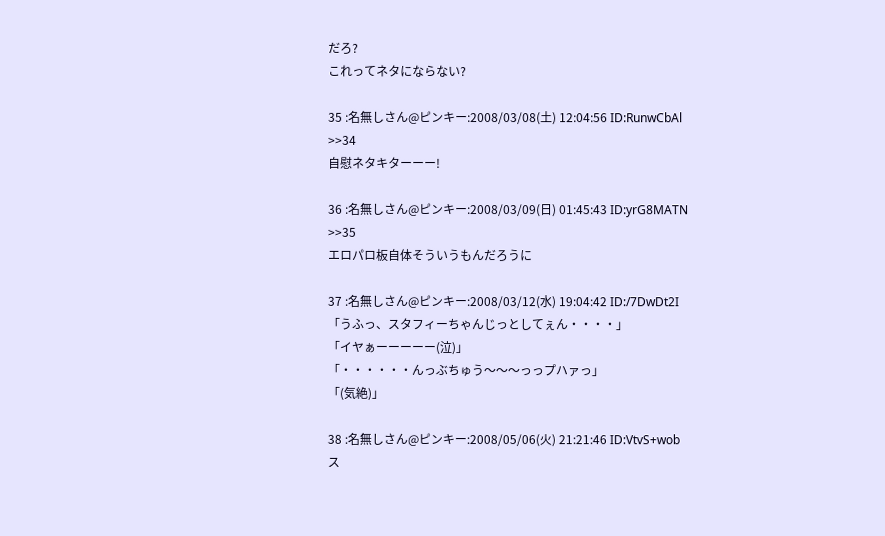だろ?
これってネタにならない?

35 :名無しさん@ピンキー:2008/03/08(土) 12:04:56 ID:RunwCbAl
>>34
自慰ネタキターーー!

36 :名無しさん@ピンキー:2008/03/09(日) 01:45:43 ID:yrG8MATN
>>35
エロパロ板自体そういうもんだろうに

37 :名無しさん@ピンキー:2008/03/12(水) 19:04:42 ID:/7DwDt2I
「うふっ、スタフィーちゃんじっとしてぇん・・・・」
「イヤぁーーーーー(泣)」
「・・・・・・んっぶちゅう〜〜〜っっプハァっ」
「(気絶)」

38 :名無しさん@ピンキー:2008/05/06(火) 21:21:46 ID:VtvS+wob
ス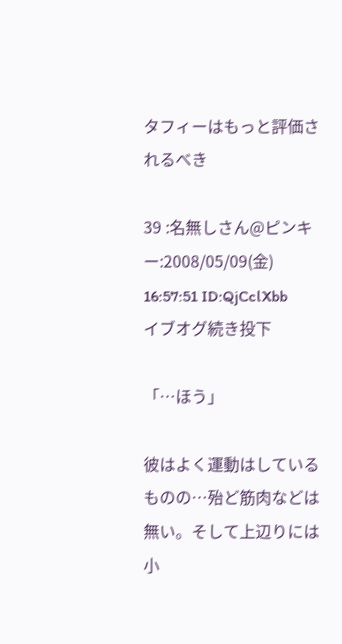タフィーはもっと評価されるべき

39 :名無しさん@ピンキー:2008/05/09(金) 16:57:51 ID:QjCclXbb
イブオグ続き投下

「…ほう」

彼はよく運動はしているものの…殆ど筋肉などは無い。そして上辺りには小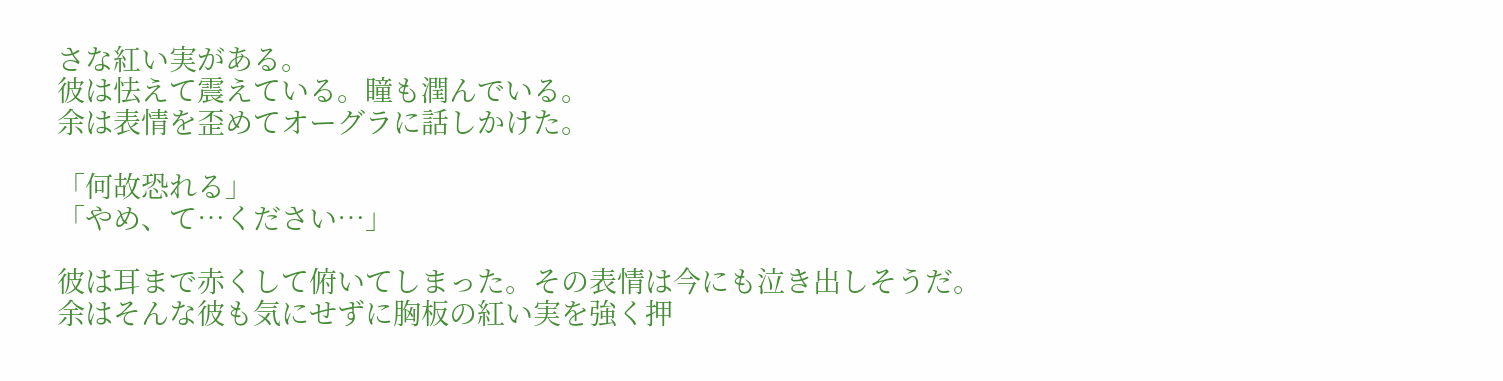さな紅い実がある。
彼は怯えて震えている。瞳も潤んでいる。
余は表情を歪めてオーグラに話しかけた。

「何故恐れる」
「やめ、て…ください…」

彼は耳まで赤くして俯いてしまった。その表情は今にも泣き出しそうだ。
余はそんな彼も気にせずに胸板の紅い実を強く押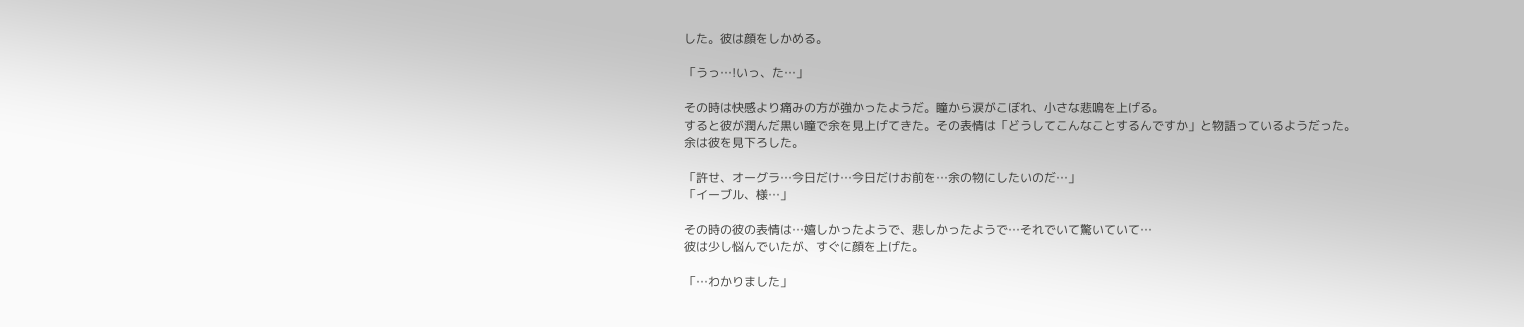した。彼は顔をしかめる。

「うっ…!いっ、た…」

その時は快感より痛みの方が強かったようだ。瞳から涙がこぼれ、小さな悲鳴を上げる。
すると彼が潤んだ黒い瞳で余を見上げてきた。その表情は「どうしてこんなことするんですか」と物語っているようだった。
余は彼を見下ろした。

「許せ、オーグラ…今日だけ…今日だけお前を…余の物にしたいのだ…」
「イーブル、様…」

その時の彼の表情は…嬉しかったようで、悲しかったようで…それでいて驚いていて…
彼は少し悩んでいたが、すぐに顔を上げた。

「…わかりました」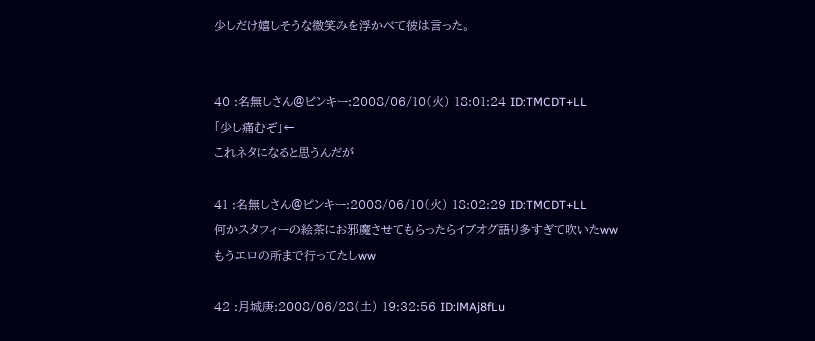少しだけ嬉しそうな微笑みを浮かべて彼は言った。


40 :名無しさん@ピンキー:2008/06/10(火) 18:01:24 ID:TMCDT+LL
「少し痛むぞ」←
これネタになると思うんだが

41 :名無しさん@ピンキー:2008/06/10(火) 18:02:29 ID:TMCDT+LL
何かスタフィーの絵茶にお邪魔させてもらったらイブオグ語り多すぎて吹いたww
もうエロの所まで行ってたしww

42 :月城庚:2008/06/28(土) 19:32:56 ID:lMAj8fLu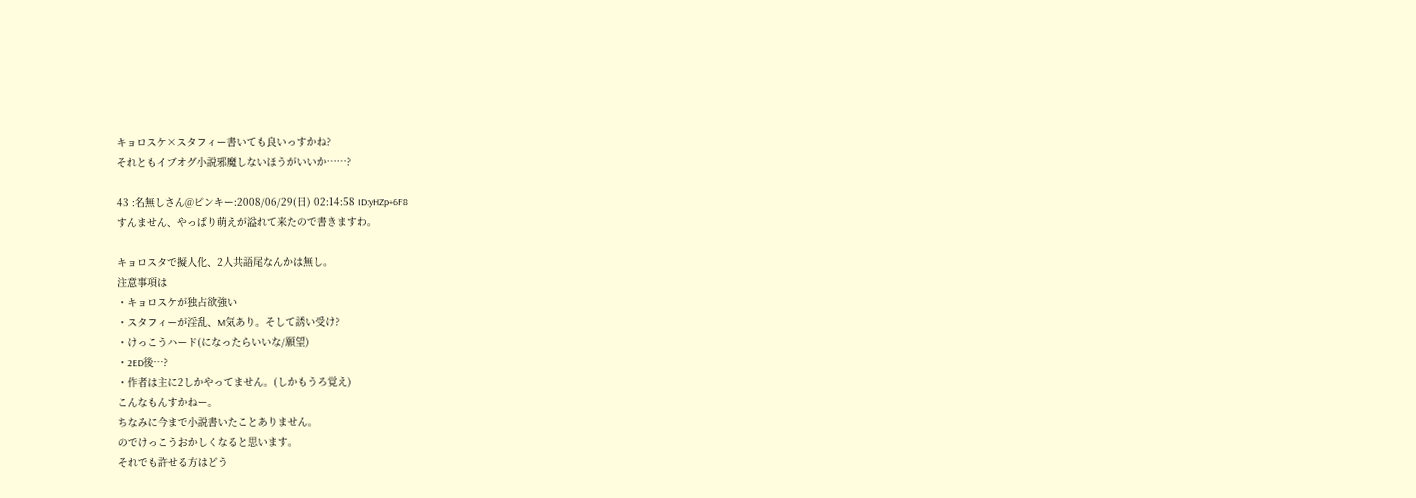キョロスケ×スタフィー書いても良いっすかね?
それともイブオグ小説邪魔しないほうがいいか……?

43 :名無しさん@ピンキー:2008/06/29(日) 02:14:58 ID:yHZp+6F8
すんません、やっぱり萌えが溢れて来たので書きますわ。

キョロスタで擬人化、2人共語尾なんかは無し。
注意事項は
・キョロスケが独占欲強い
・スタフィーが淫乱、M気あり。そして誘い受け?
・けっこうハード(になったらいいな/願望)
・2ED後…?
・作者は主に2しかやってません。(しかもうろ覚え)
こんなもんすかねー。
ちなみに今まで小説書いたことありません。
のでけっこうおかしくなると思います。
それでも許せる方はどう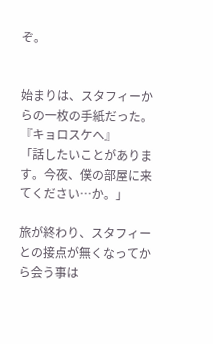ぞ。


始まりは、スタフィーからの一枚の手紙だった。
『キョロスケへ』
「話したいことがあります。今夜、僕の部屋に来てください…か。」

旅が終わり、スタフィーとの接点が無くなってから会う事は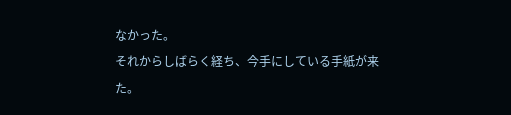なかった。
それからしばらく経ち、今手にしている手紙が来た。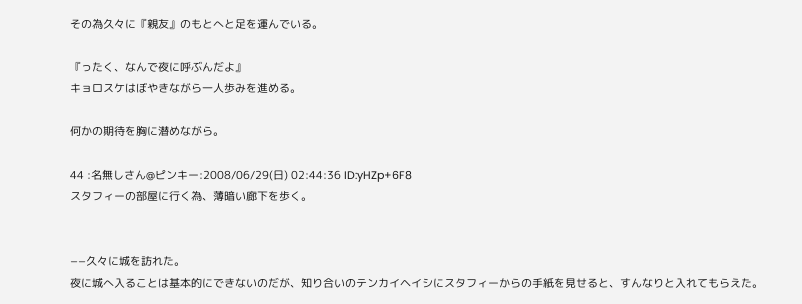その為久々に『親友』のもとへと足を運んでいる。

『ったく、なんで夜に呼ぶんだよ』
キョロスケはぼやきながら一人歩みを進める。

何かの期待を胸に潜めながら。

44 :名無しさん@ピンキー:2008/06/29(日) 02:44:36 ID:yHZp+6F8
スタフィーの部屋に行く為、薄暗い廊下を歩く。


−−久々に城を訪れた。
夜に城へ入ることは基本的にできないのだが、知り合いのテンカイヘイシにスタフィーからの手紙を見せると、すんなりと入れてもらえた。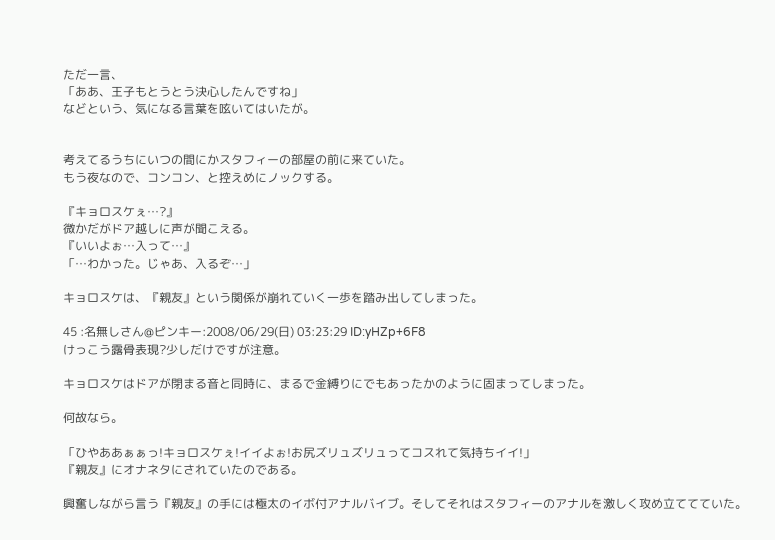ただ一言、
「ああ、王子もとうとう決心したんですね」
などという、気になる言葉を呟いてはいたが。


考えてるうちにいつの間にかスタフィーの部屋の前に来ていた。
もう夜なので、コンコン、と控えめにノックする。

『キョロスケぇ…?』
微かだがドア越しに声が聞こえる。
『いいよぉ…入って…』
「…わかった。じゃあ、入るぞ…」

キョロスケは、『親友』という関係が崩れていく一歩を踏み出してしまった。

45 :名無しさん@ピンキー:2008/06/29(日) 03:23:29 ID:yHZp+6F8
けっこう露骨表現?少しだけですが注意。

キョロスケはドアが閉まる音と同時に、まるで金縛りにでもあったかのように固まってしまった。

何故なら。

「ひやああぁぁっ!キョロスケぇ!イイよぉ!お尻ズリュズリュってコスれて気持ちイイ!」
『親友』にオナネタにされていたのである。

興奮しながら言う『親友』の手には極太のイボ付アナルバイブ。そしてそれはスタフィーのアナルを激しく攻め立ててていた。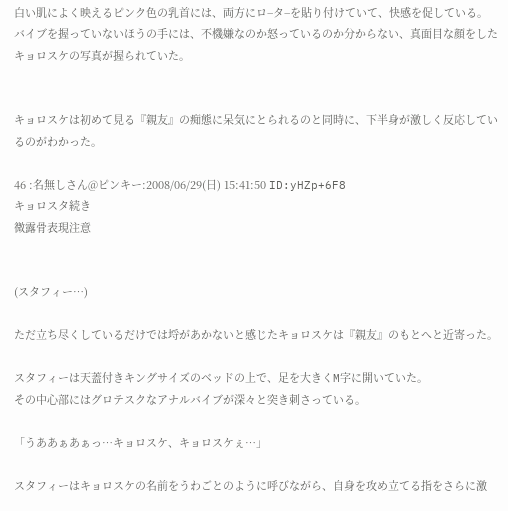白い肌によく映えるピンク色の乳首には、両方にロ−タ−を貼り付けていて、快感を促している。
バイブを握っていないほうの手には、不機嫌なのか怒っているのか分からない、真面目な顔をしたキョロスケの写真が握られていた。


キョロスケは初めて見る『親友』の痴態に呆気にとられるのと同時に、下半身が激しく反応しているのがわかった。

46 :名無しさん@ピンキー:2008/06/29(日) 15:41:50 ID:yHZp+6F8
キョロスタ続き
微露骨表現注意


(スタフィー…)

ただ立ち尽くしているだけでは埒があかないと感じたキョロスケは『親友』のもとへと近寄った。

スタフィーは天蓋付きキングサイズのベッドの上で、足を大きくM字に開いていた。
その中心部にはグロテスクなアナルバイブが深々と突き刺さっている。

「うああぁあぁっ…キョロスケ、キョロスケぇ…」

スタフィーはキョロスケの名前をうわごとのように呼びながら、自身を攻め立てる指をさらに激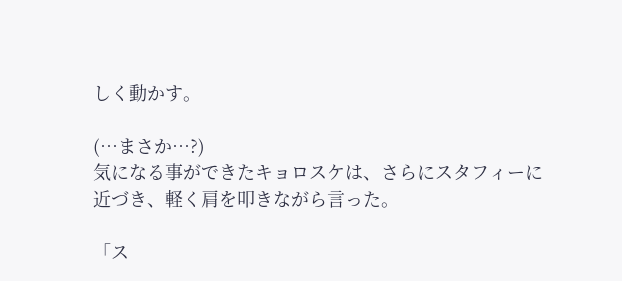しく動かす。

(…まさか…?)
気になる事ができたキョロスケは、さらにスタフィーに近づき、軽く肩を叩きながら言った。

「ス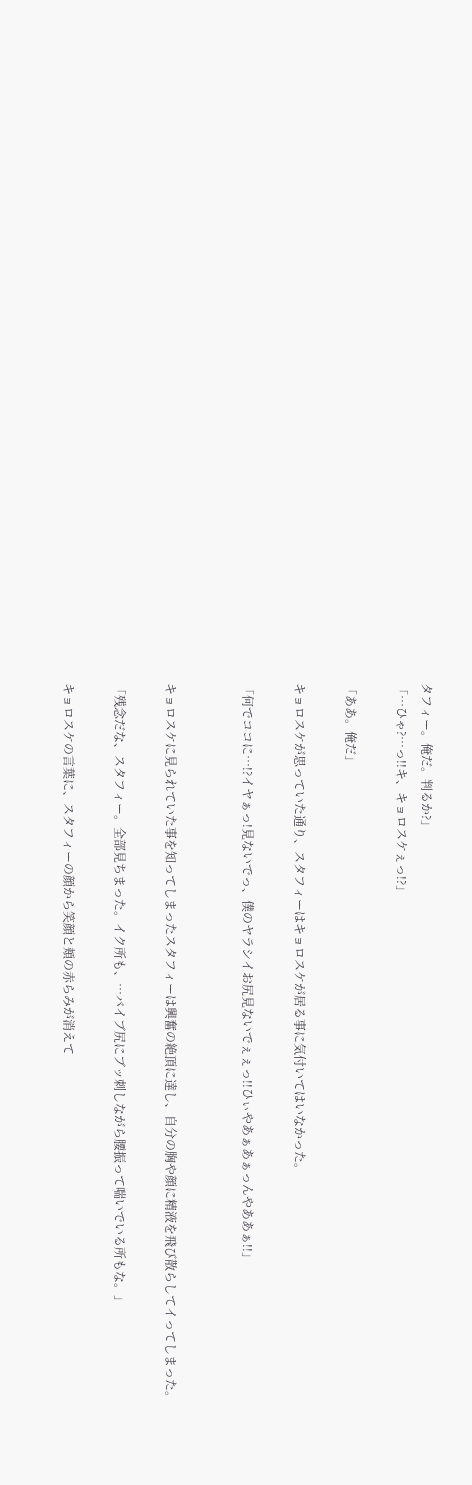タフィー。俺だ。判るか?」
「…ひゃ?…っ!!キ、キョロスケぇっ!?」

「ああ。俺だ」

キョロスケが思っていた通り、スタフィーはキョロスケが居る事に気付いてはいなかった。

「何でココに…!?イヤぁっ!見ないでっ、僕のヤラシイお尻見ないでぇぇっ!!ひぃやあぁあぁっんやああぁ!!」


キョロスケに見られていた事を知ってしまったスタフィーは興奮の絶頂に達し、自分の胸や顔に精液を飛び散らしてイってしまった。

「残念だな、スタフィー。全部見ちまった。イク所も、…バイブ尻にブッ刺しながら腰振って喘いでいる所もな。」

キョロスケの言葉に、スタフィーの顔から笑顔と頬の赤らみが消えて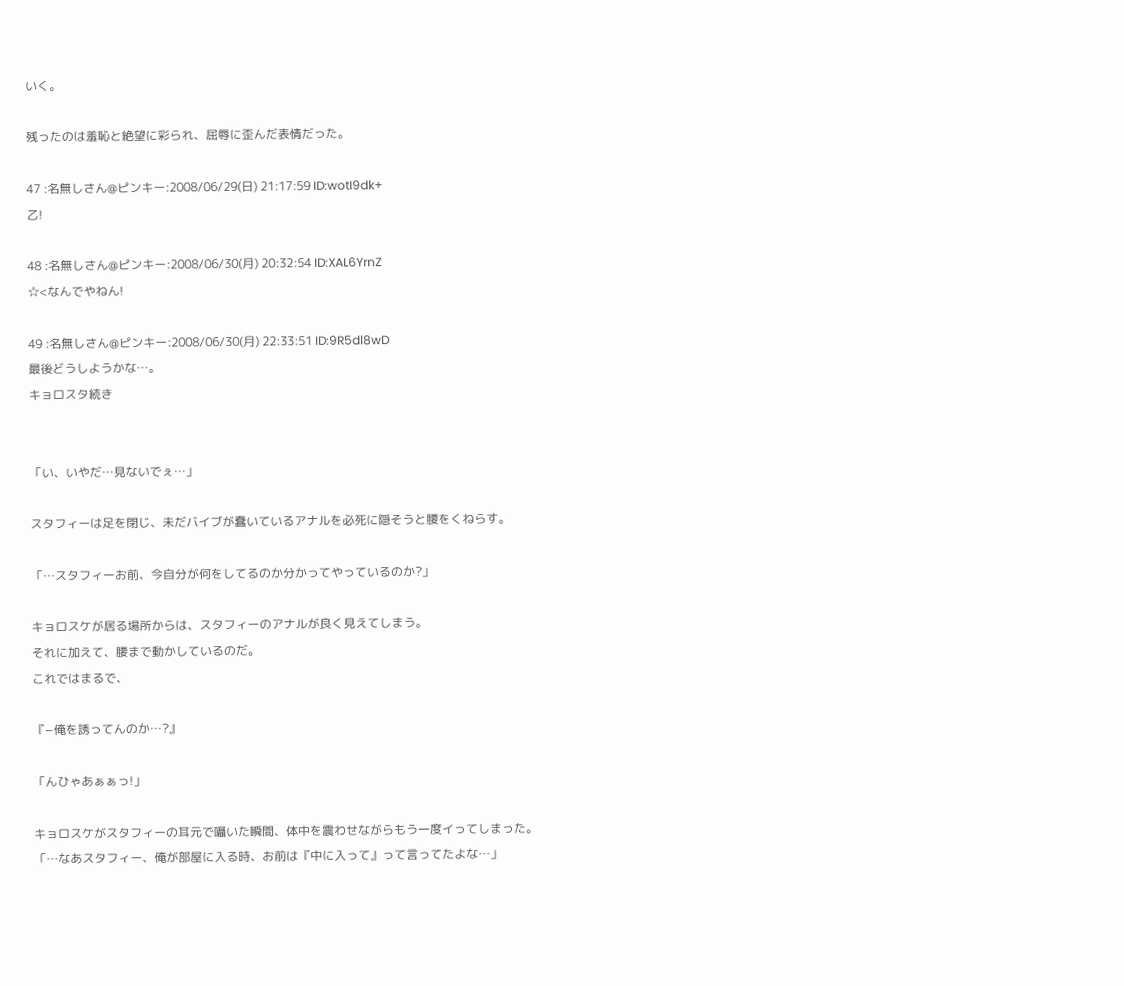いく。

残ったのは羞恥と絶望に彩られ、屈辱に歪んだ表情だった。

47 :名無しさん@ピンキー:2008/06/29(日) 21:17:59 ID:wotI9dk+
乙!

48 :名無しさん@ピンキー:2008/06/30(月) 20:32:54 ID:XAL6YrnZ
☆<なんでやねん!

49 :名無しさん@ピンキー:2008/06/30(月) 22:33:51 ID:9R5dl8wD
最後どうしようかな…。
キョロスタ続き


「い、いやだ…見ないでぇ…」

スタフィーは足を閉じ、未だバイブが蠢いているアナルを必死に隠そうと腰をくねらす。

「…スタフィーお前、今自分が何をしてるのか分かってやっているのか?」

キョロスケが居る場所からは、スタフィーのアナルが良く見えてしまう。
それに加えて、腰まで動かしているのだ。
これではまるで、

『−俺を誘ってんのか…?』

「んひゃあぁぁっ!」

キョロスケがスタフィーの耳元で囁いた瞬間、体中を震わせながらもう一度イってしまった。
「…なあスタフィー、俺が部屋に入る時、お前は『中に入って』って言ってたよな…」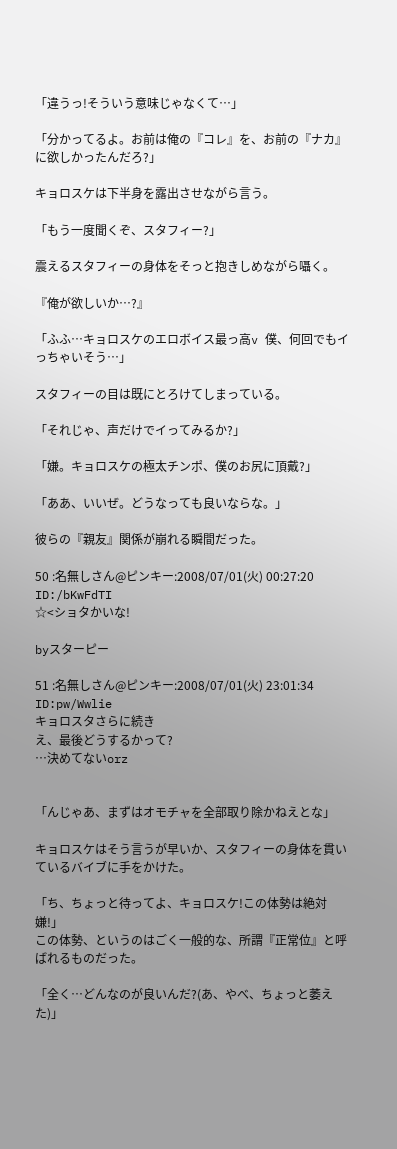「違うっ!そういう意味じゃなくて…」

「分かってるよ。お前は俺の『コレ』を、お前の『ナカ』に欲しかったんだろ?」

キョロスケは下半身を露出させながら言う。

「もう一度聞くぞ、スタフィー?」

震えるスタフィーの身体をそっと抱きしめながら囁く。

『俺が欲しいか…?』

「ふふ…キョロスケのエロボイス最っ高v 僕、何回でもイっちゃいそう…」

スタフィーの目は既にとろけてしまっている。

「それじゃ、声だけでイってみるか?」

「嫌。キョロスケの極太チンポ、僕のお尻に頂戴?」

「ああ、いいぜ。どうなっても良いならな。」

彼らの『親友』関係が崩れる瞬間だった。

50 :名無しさん@ピンキー:2008/07/01(火) 00:27:20 ID:/bKwFdTI
☆<ショタかいな!

byスターピー

51 :名無しさん@ピンキー:2008/07/01(火) 23:01:34 ID:pw/Wwlie
キョロスタさらに続き
え、最後どうするかって?
…決めてないorz


「んじゃあ、まずはオモチャを全部取り除かねえとな」

キョロスケはそう言うが早いか、スタフィーの身体を貫いているバイブに手をかけた。

「ち、ちょっと待ってよ、キョロスケ!この体勢は絶対嫌!」
この体勢、というのはごく一般的な、所謂『正常位』と呼ばれるものだった。

「全く…どんなのが良いんだ?(あ、やべ、ちょっと萎えた)」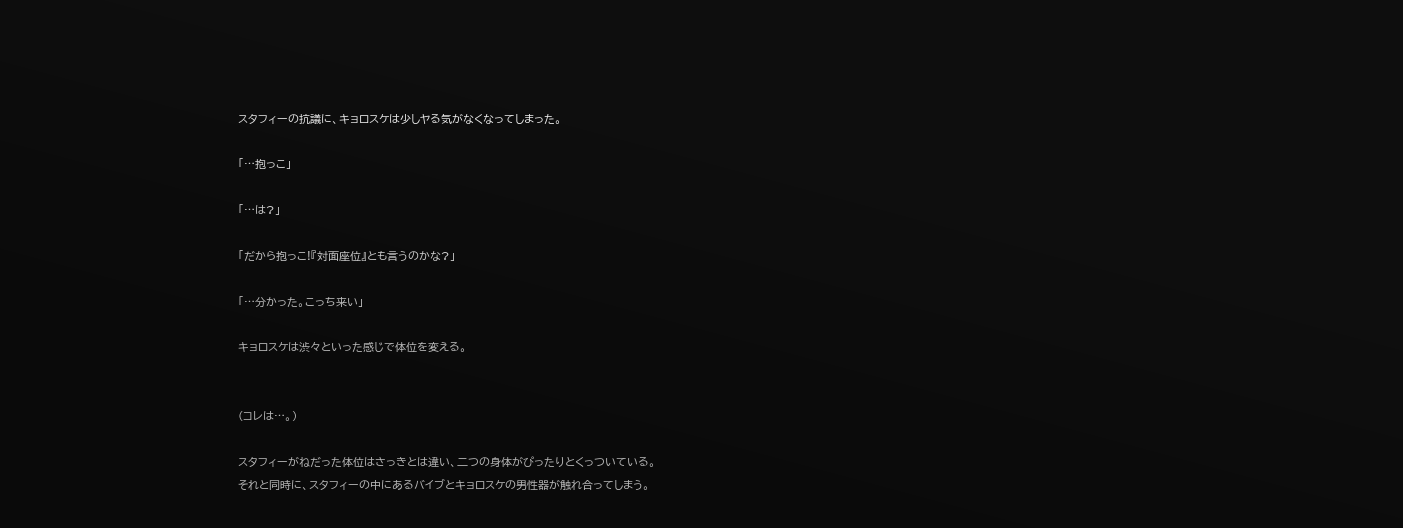スタフィーの抗議に、キョロスケは少しヤる気がなくなってしまった。

「…抱っこ」

「…は?」

「だから抱っこ!『対面座位』とも言うのかな?」

「…分かった。こっち来い」

キョロスケは渋々といった感じで体位を変える。


(コレは…。)

スタフィーがねだった体位はさっきとは違い、二つの身体がぴったりとくっついている。
それと同時に、スタフィーの中にあるバイブとキョロスケの男性器が触れ合ってしまう。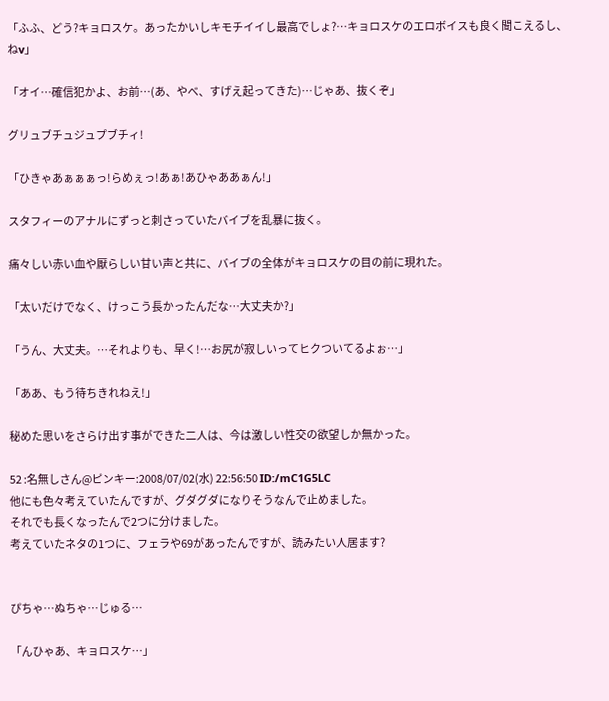「ふふ、どう?キョロスケ。あったかいしキモチイイし最高でしょ?…キョロスケのエロボイスも良く聞こえるし、ねv」

「オイ…確信犯かよ、お前…(あ、やべ、すげえ起ってきた)…じゃあ、抜くぞ」

グリュブチュジュプブチィ!

「ひきゃあぁぁぁっ!らめぇっ!あぁ!あひゃああぁん!」

スタフィーのアナルにずっと刺さっていたバイブを乱暴に抜く。

痛々しい赤い血や厭らしい甘い声と共に、バイブの全体がキョロスケの目の前に現れた。

「太いだけでなく、けっこう長かったんだな…大丈夫か?」

「うん、大丈夫。…それよりも、早く!…お尻が寂しいってヒクついてるよぉ…」

「ああ、もう待ちきれねえ!」

秘めた思いをさらけ出す事ができた二人は、今は激しい性交の欲望しか無かった。

52 :名無しさん@ピンキー:2008/07/02(水) 22:56:50 ID:/mC1G5LC
他にも色々考えていたんですが、グダグダになりそうなんで止めました。
それでも長くなったんで2つに分けました。
考えていたネタの1つに、フェラや69があったんですが、読みたい人居ます?


ぴちゃ…ぬちゃ…じゅる…

「んひゃあ、キョロスケ…」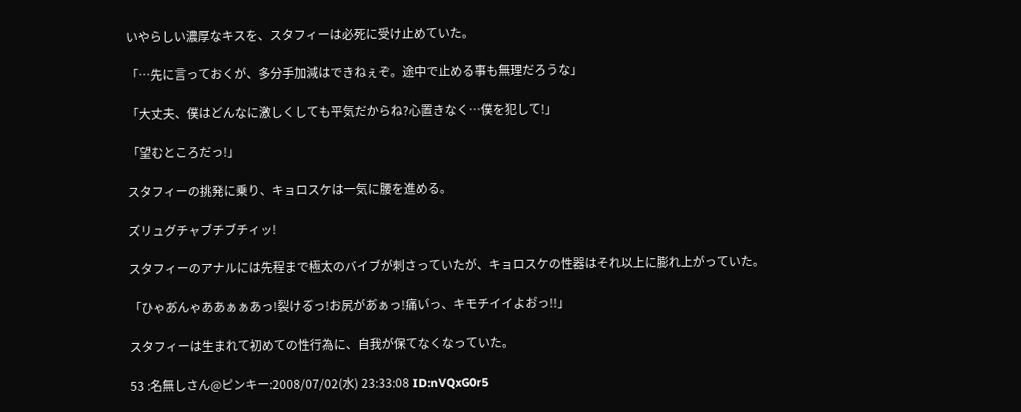いやらしい濃厚なキスを、スタフィーは必死に受け止めていた。

「…先に言っておくが、多分手加減はできねぇぞ。途中で止める事も無理だろうな」

「大丈夫、僕はどんなに激しくしても平気だからね?心置きなく…僕を犯して!」

「望むところだっ!」

スタフィーの挑発に乗り、キョロスケは一気に腰を進める。

ズリュグチャブチブチィッ!

スタフィーのアナルには先程まで極太のバイブが刺さっていたが、キョロスケの性器はそれ以上に膨れ上がっていた。

「ひゃあ゙んゃああぁぁあっ!裂ける゙っ!お尻があ゙ぁっ!痛い゙っ、キモチイイよお゙っ!!」

スタフィーは生まれて初めての性行為に、自我が保てなくなっていた。

53 :名無しさん@ピンキー:2008/07/02(水) 23:33:08 ID:nVQxG0r5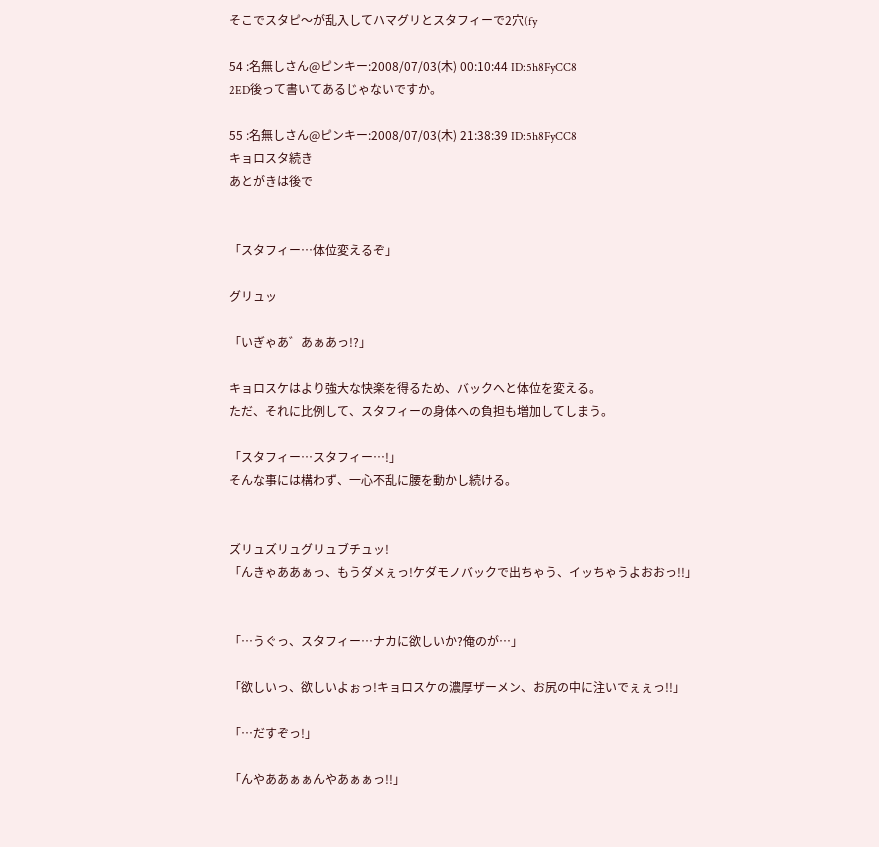そこでスタピ〜が乱入してハマグリとスタフィーで2穴(fy

54 :名無しさん@ピンキー:2008/07/03(木) 00:10:44 ID:5h8FyCC8
2ED後って書いてあるじゃないですか。

55 :名無しさん@ピンキー:2008/07/03(木) 21:38:39 ID:5h8FyCC8
キョロスタ続き
あとがきは後で


「スタフィー…体位変えるぞ」

グリュッ

「いぎゃあ゛あぁあっ!?」

キョロスケはより強大な快楽を得るため、バックへと体位を変える。
ただ、それに比例して、スタフィーの身体への負担も増加してしまう。

「スタフィー…スタフィー…!」
そんな事には構わず、一心不乱に腰を動かし続ける。


ズリュズリュグリュブチュッ!
「んきゃああぁっ、もうダメぇっ!ケダモノバックで出ちゃう、イッちゃうよおおっ!!」


「…うぐっ、スタフィー…ナカに欲しいか?俺のが…」

「欲しいっ、欲しいよぉっ!キョロスケの濃厚ザーメン、お尻の中に注いでぇぇっ!!」

「…だすぞっ!」

「んやああぁぁんやあぁぁっ!!」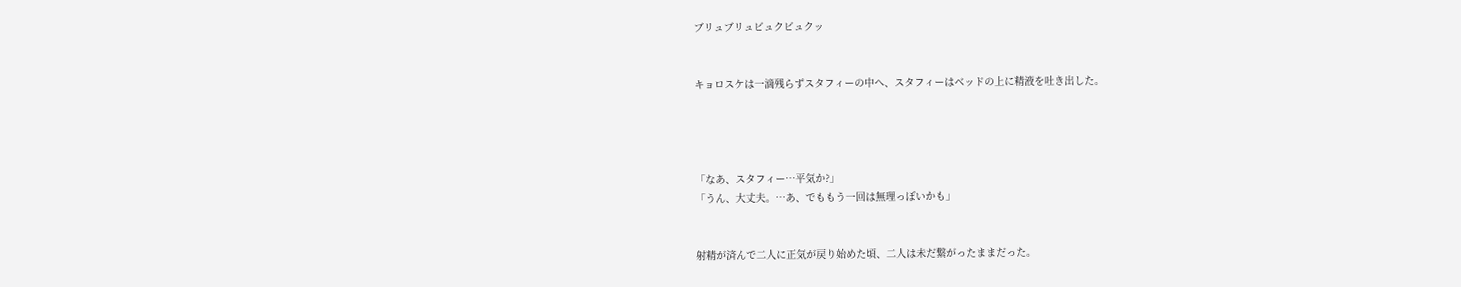ブリュブリュビュクビュクッ


キョロスケは一滴残らずスタフィーの中へ、スタフィーはベッドの上に精液を吐き出した。




「なあ、スタフィー…平気か?」
「うん、大丈夫。…あ、でももう一回は無理っぽいかも」


射精が済んで二人に正気が戻り始めた頃、二人は未だ繋がったままだった。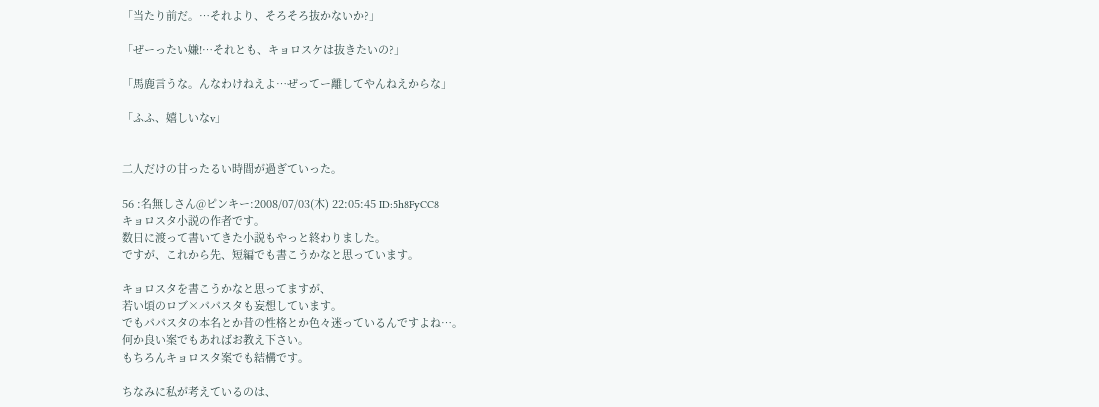「当たり前だ。…それより、そろそろ抜かないか?」

「ぜーったい嫌!…それとも、キョロスケは抜きたいの?」

「馬鹿言うな。んなわけねえよ…ぜってー離してやんねえからな」

「ふふ、嬉しいなv」


二人だけの甘ったるい時間が過ぎていった。

56 :名無しさん@ピンキー:2008/07/03(木) 22:05:45 ID:5h8FyCC8
キョロスタ小説の作者です。
数日に渡って書いてきた小説もやっと終わりました。
ですが、これから先、短編でも書こうかなと思っています。

キョロスタを書こうかなと思ってますが、
若い頃のロブ×パパスタも妄想しています。
でもパパスタの本名とか昔の性格とか色々迷っているんですよね…。
何か良い案でもあればお教え下さい。
もちろんキョロスタ案でも結構です。

ちなみに私が考えているのは、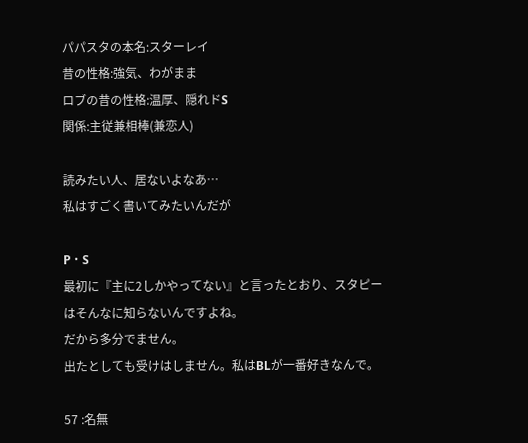パパスタの本名:スターレイ
昔の性格:強気、わがまま
ロブの昔の性格:温厚、隠れドS
関係:主従兼相棒(兼恋人)

読みたい人、居ないよなあ…
私はすごく書いてみたいんだが

P・S
最初に『主に2しかやってない』と言ったとおり、スタピーはそんなに知らないんですよね。
だから多分でません。
出たとしても受けはしません。私はBLが一番好きなんで。

57 :名無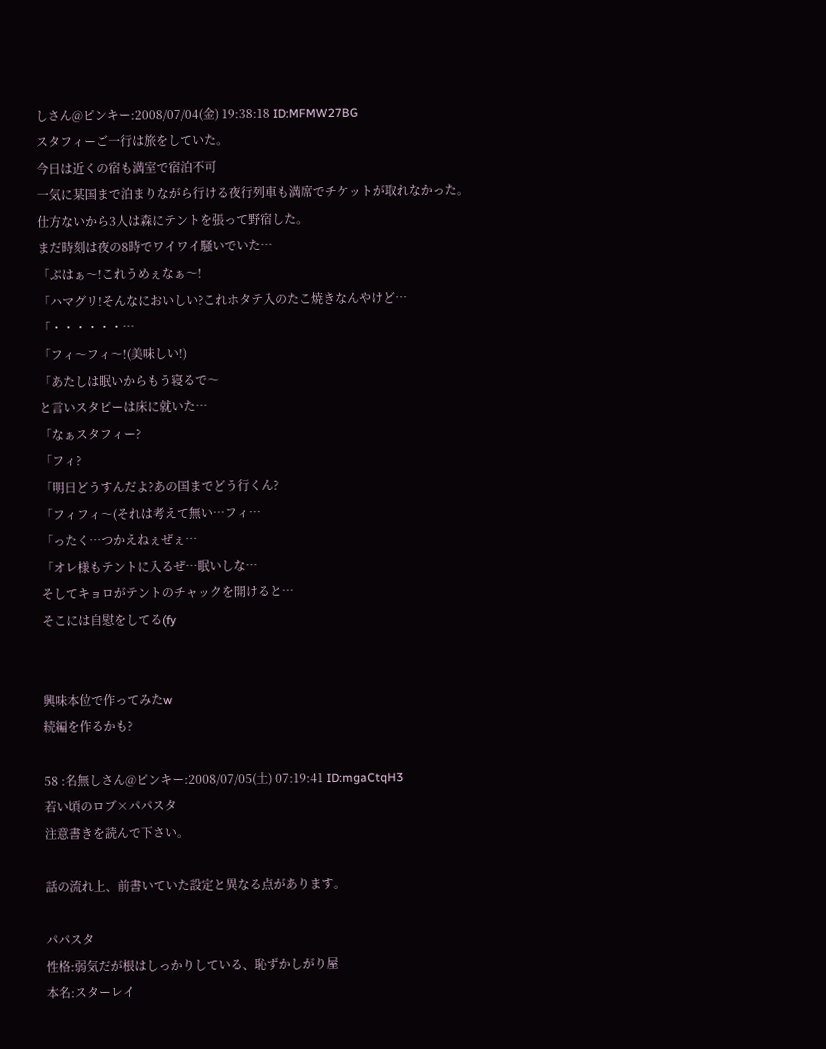しさん@ピンキー:2008/07/04(金) 19:38:18 ID:MFMW27BG
スタフィーご一行は旅をしていた。
今日は近くの宿も満室で宿泊不可
一気に某国まで泊まりながら行ける夜行列車も満席でチケットが取れなかった。
仕方ないから3人は森にテントを張って野宿した。
まだ時刻は夜の8時でワイワイ騒いでいた…
「ぷはぁ〜!これうめぇなぁ〜!
「ハマグリ!そんなにおいしい?これホタテ入のたこ焼きなんやけど…
「・・・・・・…
「フィ〜フィ〜!(美味しい!)
「あたしは眠いからもう寝るで〜
と言いスタピーは床に就いた…
「なぁスタフィー?
「フィ?
「明日どうすんだよ?あの国までどう行くん?
「フィフィ〜(それは考えて無い…フィ…
「ったく…つかえねぇぜぇ…
「オレ様もテントに入るぜ…眠いしな…
そしてキョロがテントのチャックを開けると…
そこには自慰をしてる(fy


興味本位で作ってみたw
続編を作るかも?

58 :名無しさん@ピンキー:2008/07/05(土) 07:19:41 ID:mgaCtqH3
若い頃のロブ×パパスタ
注意書きを読んで下さい。

話の流れ上、前書いていた設定と異なる点があります。

パパスタ
性格:弱気だが根はしっかりしている、恥ずかしがり屋
本名:スターレイ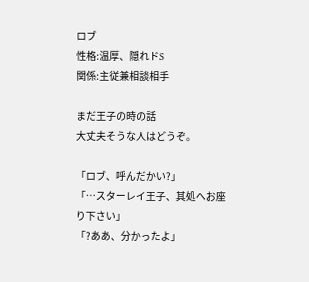ロブ
性格:温厚、隠れドS
関係:主従兼相談相手

まだ王子の時の話
大丈夫そうな人はどうぞ。

「ロブ、呼んだかい?」
「…スターレイ王子、其処へお座り下さい」
「?ああ、分かったよ」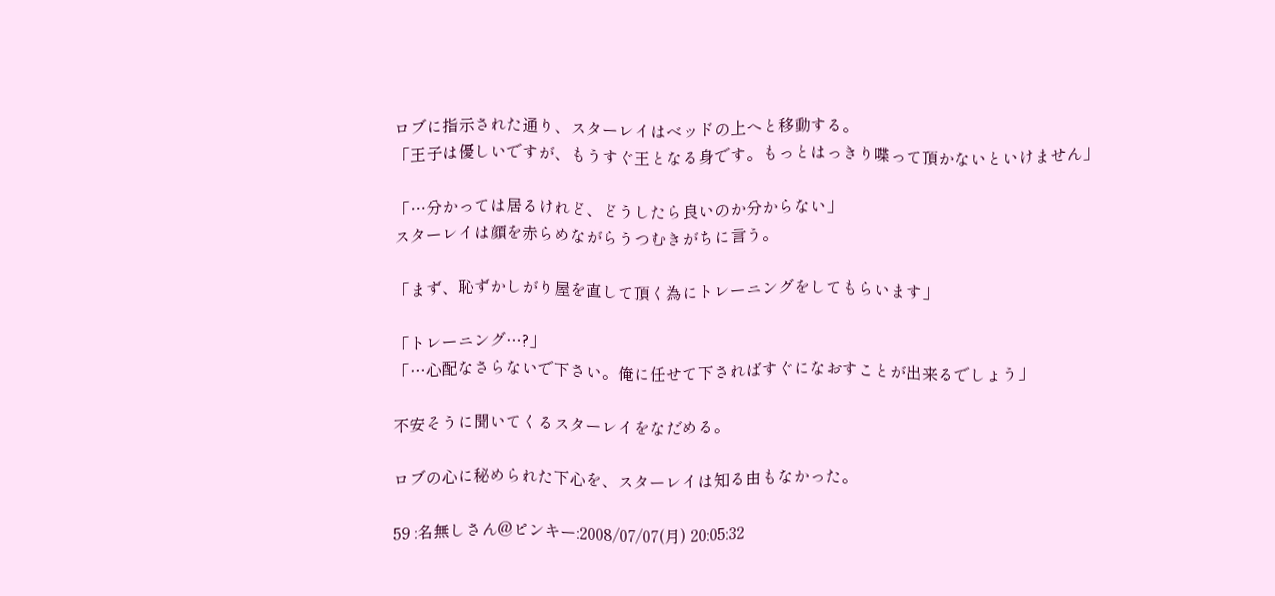ロブに指示された通り、スターレイはベッドの上へと移動する。
「王子は優しいですが、もうすぐ王となる身です。もっとはっきり喋って頂かないといけません」

「…分かっては居るけれど、どうしたら良いのか分からない」
スターレイは顔を赤らめながらうつむきがちに言う。

「まず、恥ずかしがり屋を直して頂く為にトレーニングをしてもらいます」

「トレーニング…?」
「…心配なさらないで下さい。俺に任せて下さればすぐになおすことが出来るでしょう」

不安そうに聞いてくるスターレイをなだめる。

ロブの心に秘められた下心を、スターレイは知る由もなかった。

59 :名無しさん@ピンキー:2008/07/07(月) 20:05:32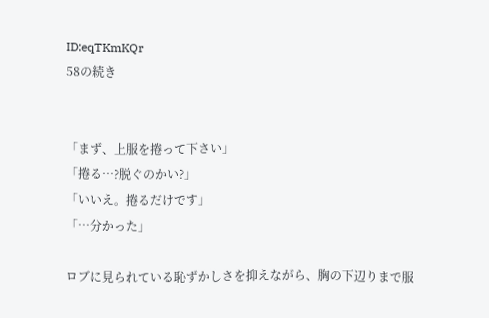ID:eqTKmKQr
58の続き


「まず、上服を捲って下さい」
「捲る…?脱ぐのかい?」
「いいえ。捲るだけです」
「…分かった」

ロブに見られている恥ずかしさを抑えながら、胸の下辺りまで服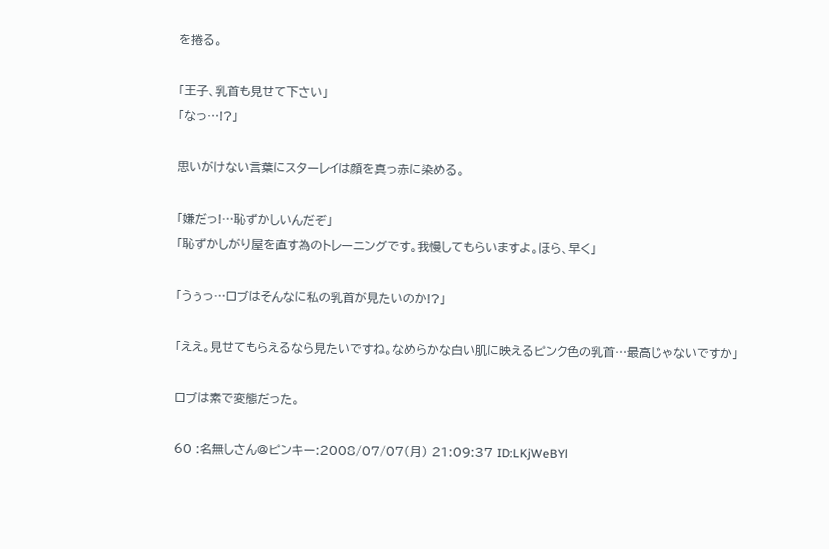を捲る。

「王子、乳首も見せて下さい」
「なっ…!?」

思いがけない言葉にスターレイは顔を真っ赤に染める。

「嫌だっ!…恥ずかしいんだぞ」
「恥ずかしがり屋を直す為のトレーニングです。我慢してもらいますよ。ほら、早く」

「うぅっ…ロブはそんなに私の乳首が見たいのか!?」

「ええ。見せてもらえるなら見たいですね。なめらかな白い肌に映えるピンク色の乳首…最高じゃないですか」

ロブは素で変態だった。

60 :名無しさん@ピンキー:2008/07/07(月) 21:09:37 ID:LKjWeBYl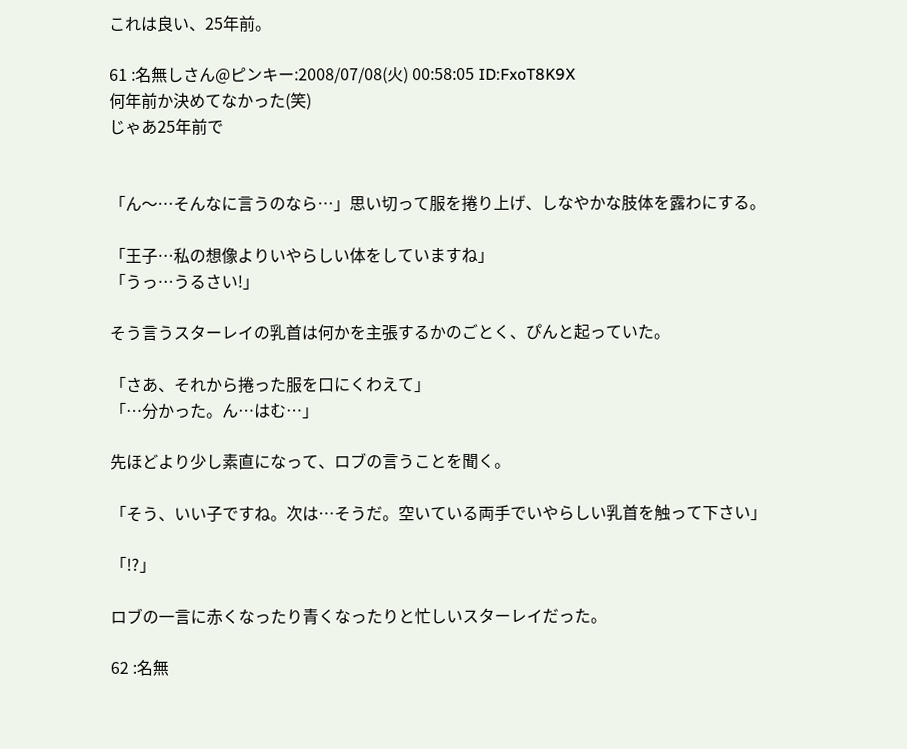これは良い、25年前。

61 :名無しさん@ピンキー:2008/07/08(火) 00:58:05 ID:FxoT8K9X
何年前か決めてなかった(笑)
じゃあ25年前で


「ん〜…そんなに言うのなら…」思い切って服を捲り上げ、しなやかな肢体を露わにする。

「王子…私の想像よりいやらしい体をしていますね」
「うっ…うるさい!」

そう言うスターレイの乳首は何かを主張するかのごとく、ぴんと起っていた。

「さあ、それから捲った服を口にくわえて」
「…分かった。ん…はむ…」

先ほどより少し素直になって、ロブの言うことを聞く。

「そう、いい子ですね。次は…そうだ。空いている両手でいやらしい乳首を触って下さい」

「!?」

ロブの一言に赤くなったり青くなったりと忙しいスターレイだった。

62 :名無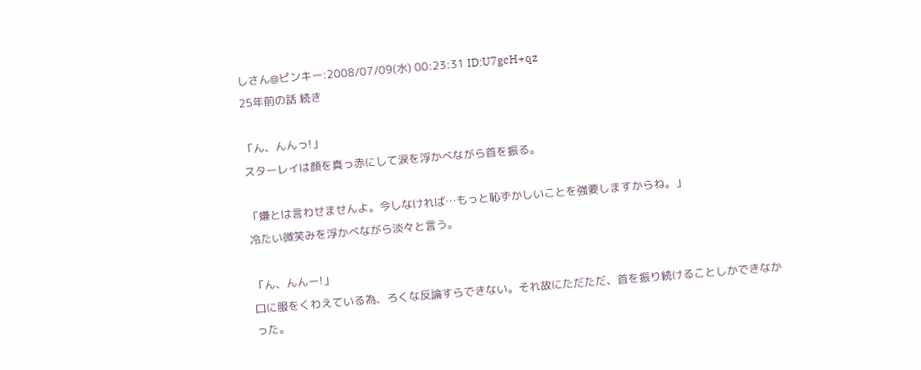しさん@ピンキー:2008/07/09(水) 00:23:31 ID:U7gcH+qz
25年前の話 続き

「ん、んんっ!」
スターレイは顔を真っ赤にして涙を浮かべながら首を振る。

「嫌とは言わせませんよ。今しなければ…もっと恥ずかしいことを強要しますからね。」
冷たい微笑みを浮かべながら淡々と言う。

「ん、んんー!」
口に服をくわえている為、ろくな反論すらできない。それ故にただただ、首を振り続けることしかできなかった。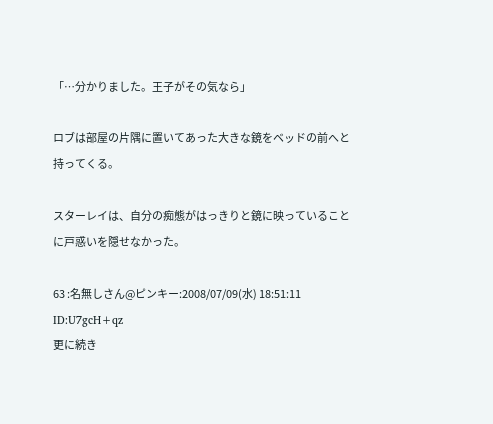「…分かりました。王子がその気なら」

ロブは部屋の片隅に置いてあった大きな鏡をベッドの前へと持ってくる。

スターレイは、自分の痴態がはっきりと鏡に映っていることに戸惑いを隠せなかった。

63 :名無しさん@ピンキー:2008/07/09(水) 18:51:11 ID:U7gcH+qz
更に続き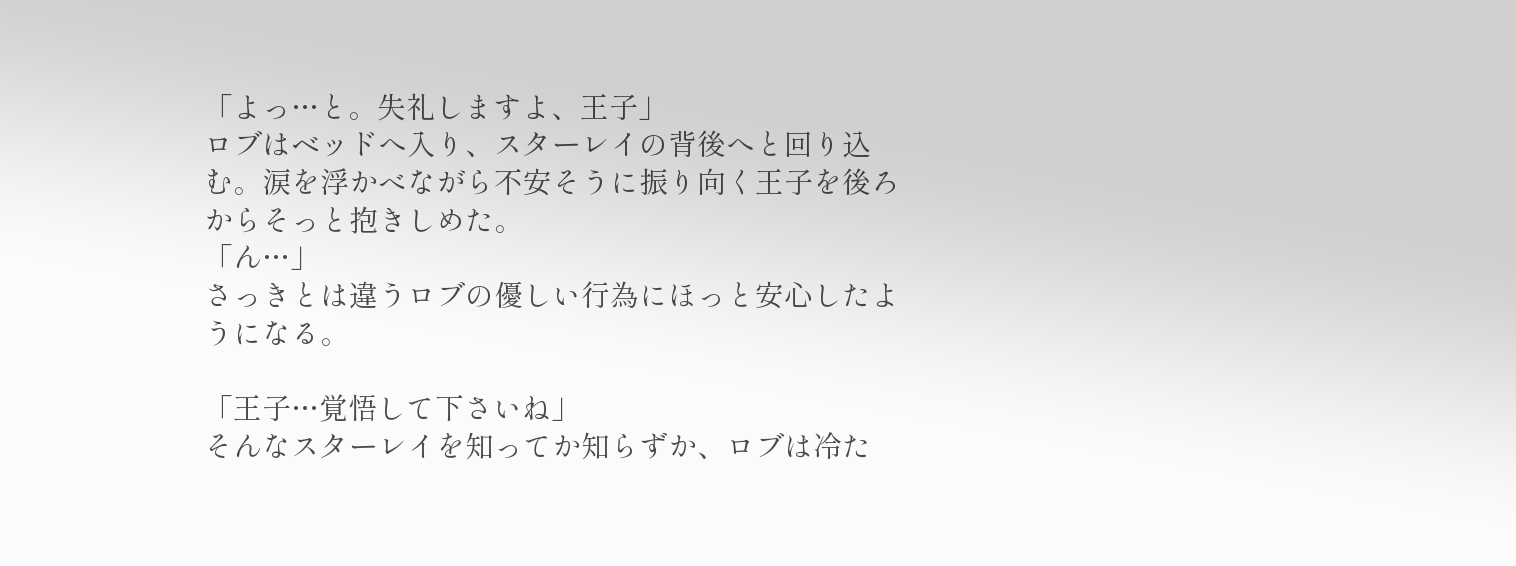「よっ…と。失礼しますよ、王子」
ロブはベッドへ入り、スターレイの背後へと回り込む。涙を浮かべながら不安そうに振り向く王子を後ろからそっと抱きしめた。
「ん…」
さっきとは違うロブの優しい行為にほっと安心したようになる。

「王子…覚悟して下さいね」
そんなスターレイを知ってか知らずか、ロブは冷た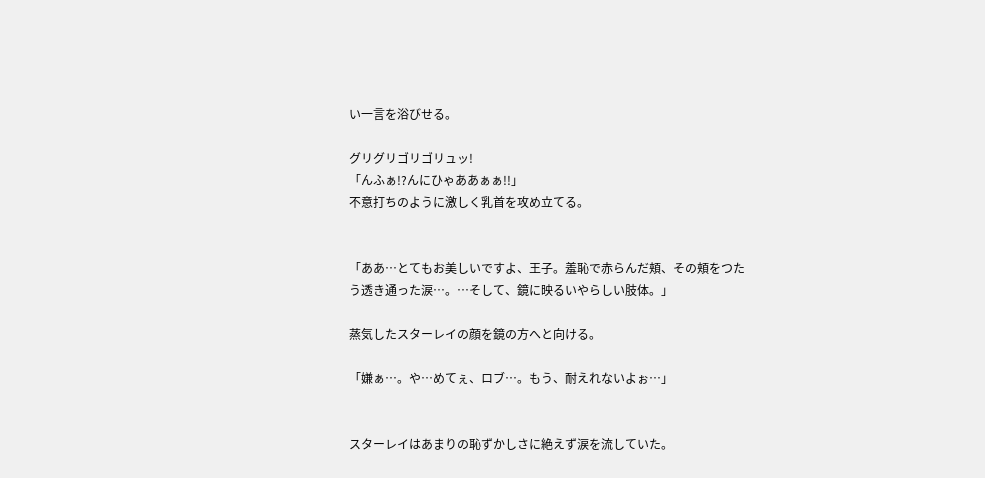い一言を浴びせる。

グリグリゴリゴリュッ!
「んふぁ!?んにひゃああぁぁ!!」
不意打ちのように激しく乳首を攻め立てる。


「ああ…とてもお美しいですよ、王子。羞恥で赤らんだ頬、その頬をつたう透き通った涙…。…そして、鏡に映るいやらしい肢体。」

蒸気したスターレイの顔を鏡の方へと向ける。

「嫌ぁ…。や…めてぇ、ロブ…。もう、耐えれないよぉ…」


スターレイはあまりの恥ずかしさに絶えず涙を流していた。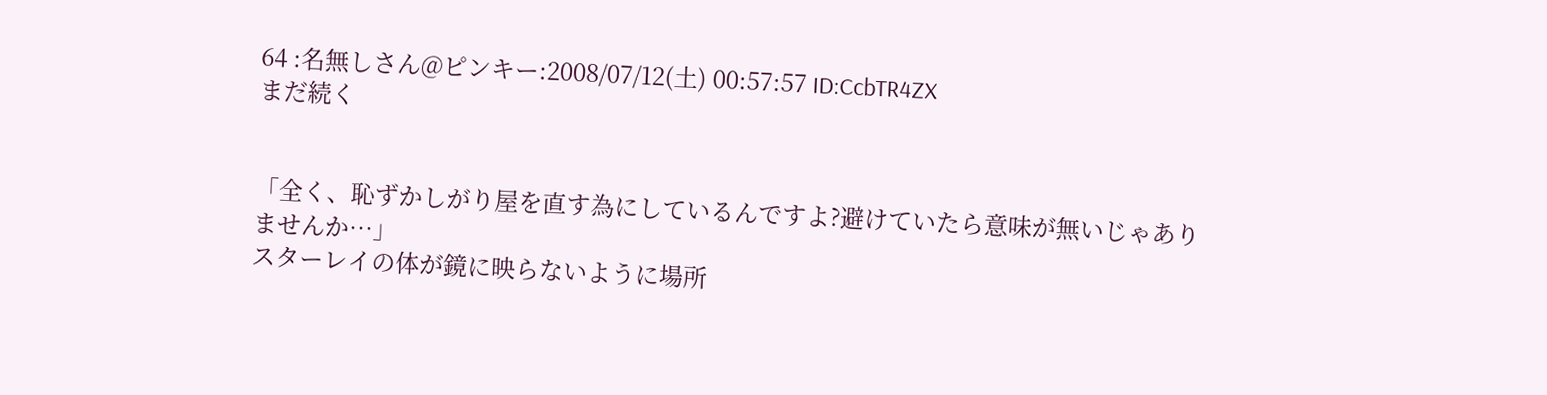64 :名無しさん@ピンキー:2008/07/12(土) 00:57:57 ID:CcbTR4ZX
まだ続く


「全く、恥ずかしがり屋を直す為にしているんですよ?避けていたら意味が無いじゃありませんか…」
スターレイの体が鏡に映らないように場所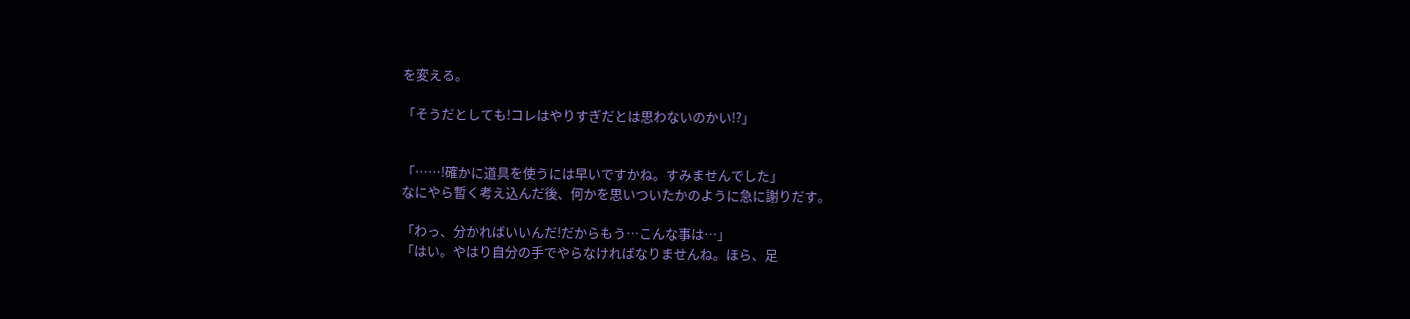を変える。

「そうだとしても!コレはやりすぎだとは思わないのかい!?」


「……!確かに道具を使うには早いですかね。すみませんでした」
なにやら暫く考え込んだ後、何かを思いついたかのように急に謝りだす。

「わっ、分かればいいんだ!だからもう…こんな事は…」
「はい。やはり自分の手でやらなければなりませんね。ほら、足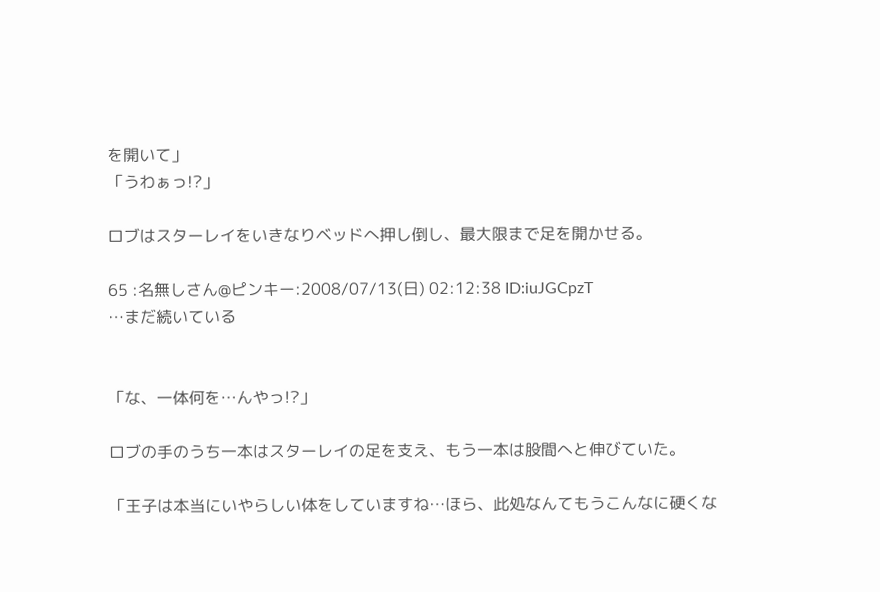を開いて」
「うわぁっ!?」

ロブはスターレイをいきなりベッドへ押し倒し、最大限まで足を開かせる。

65 :名無しさん@ピンキー:2008/07/13(日) 02:12:38 ID:iuJGCpzT
…まだ続いている


「な、一体何を…んやっ!?」

ロブの手のうち一本はスターレイの足を支え、もう一本は股間へと伸びていた。

「王子は本当にいやらしい体をしていますね…ほら、此処なんてもうこんなに硬くな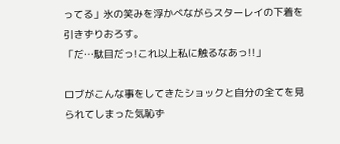ってる」氷の笑みを浮かべながらスターレイの下着を引きずりおろす。
「だ…駄目だっ!これ以上私に触るなあっ!!」

ロブがこんな事をしてきたショックと自分の全てを見られてしまった気恥ず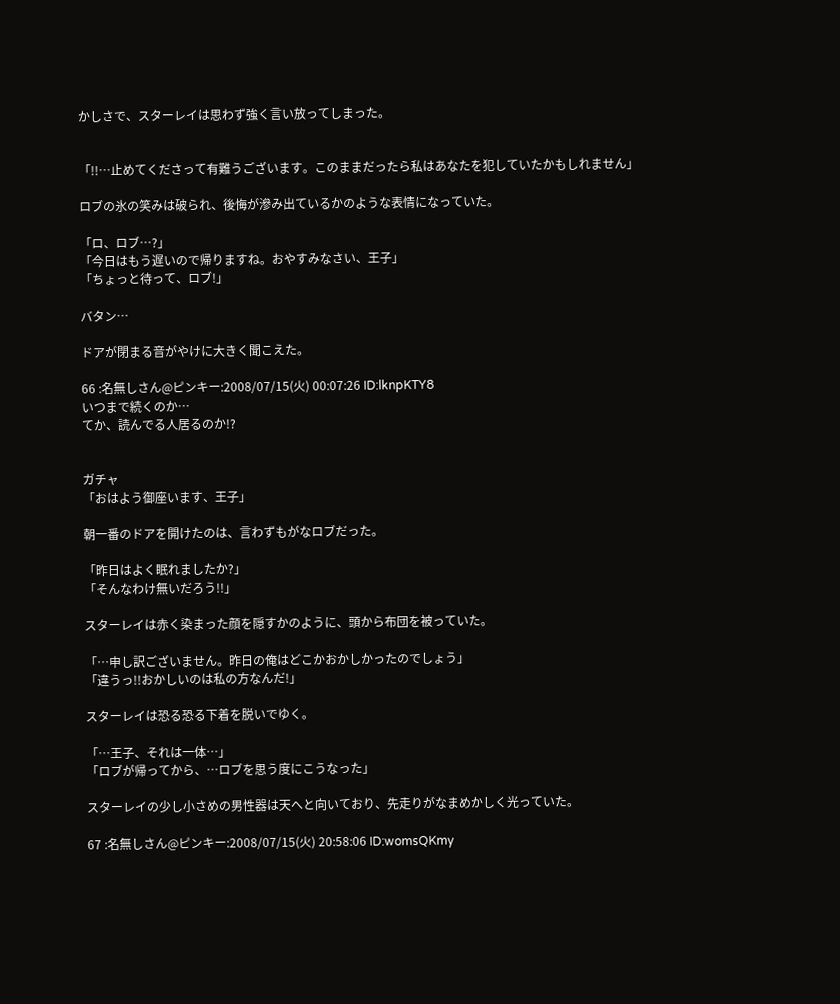かしさで、スターレイは思わず強く言い放ってしまった。


「!!…止めてくださって有難うございます。このままだったら私はあなたを犯していたかもしれません」

ロブの氷の笑みは破られ、後悔が滲み出ているかのような表情になっていた。

「ロ、ロブ…?」
「今日はもう遅いので帰りますね。おやすみなさい、王子」
「ちょっと待って、ロブ!」

バタン…

ドアが閉まる音がやけに大きく聞こえた。

66 :名無しさん@ピンキー:2008/07/15(火) 00:07:26 ID:lknpKTY8
いつまで続くのか…
てか、読んでる人居るのか!?


ガチャ
「おはよう御座います、王子」

朝一番のドアを開けたのは、言わずもがなロブだった。

「昨日はよく眠れましたか?」
「そんなわけ無いだろう!!」

スターレイは赤く染まった顔を隠すかのように、頭から布団を被っていた。

「…申し訳ございません。昨日の俺はどこかおかしかったのでしょう」
「違うっ!!おかしいのは私の方なんだ!」

スターレイは恐る恐る下着を脱いでゆく。

「…王子、それは一体…」
「ロブが帰ってから、…ロブを思う度にこうなった」

スターレイの少し小さめの男性器は天へと向いており、先走りがなまめかしく光っていた。

67 :名無しさん@ピンキー:2008/07/15(火) 20:58:06 ID:womsQKmy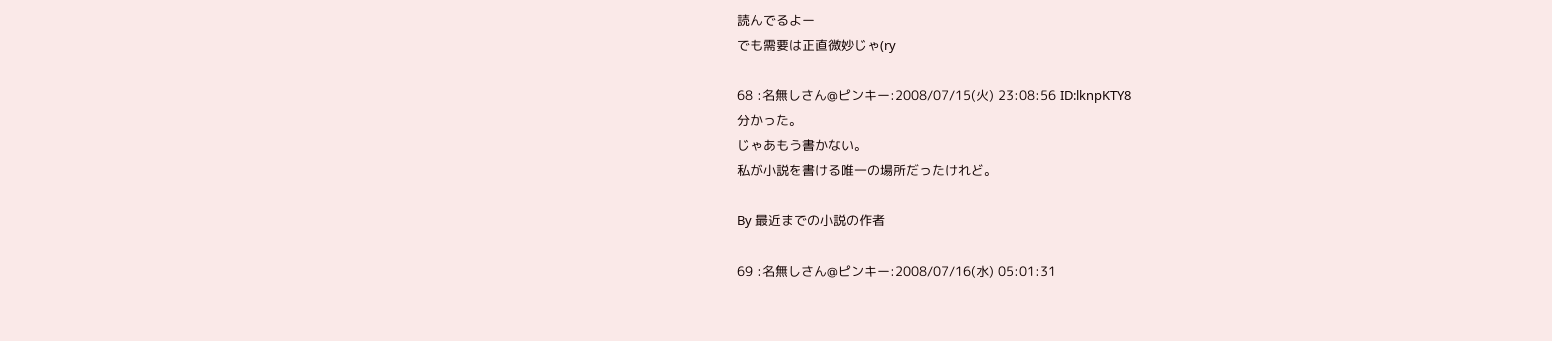読んでるよー
でも需要は正直微妙じゃ(ry

68 :名無しさん@ピンキー:2008/07/15(火) 23:08:56 ID:lknpKTY8
分かった。
じゃあもう書かない。
私が小説を書ける唯一の場所だったけれど。

By 最近までの小説の作者

69 :名無しさん@ピンキー:2008/07/16(水) 05:01:31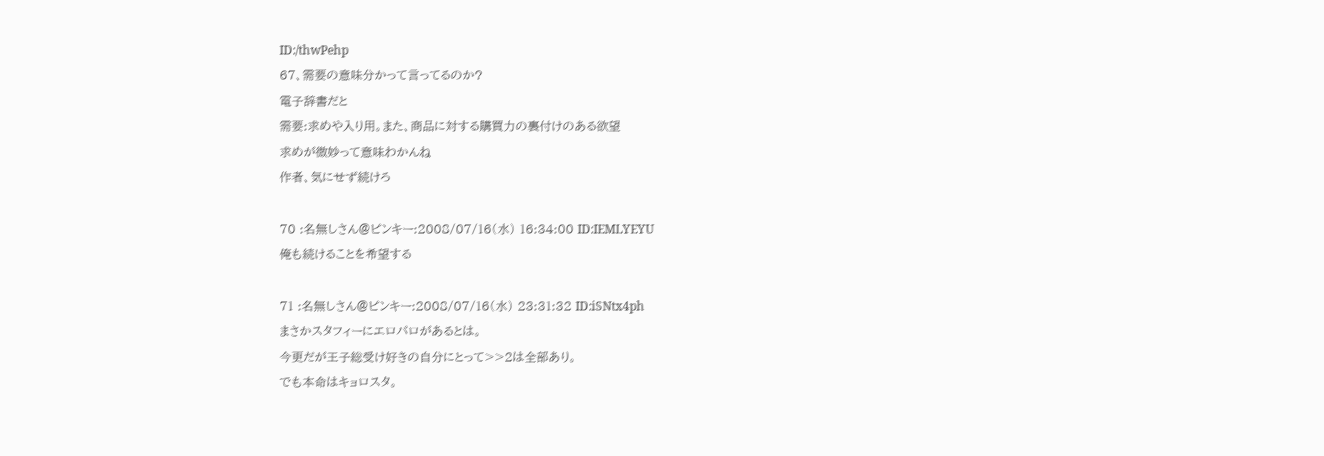ID:/thwPehp
67、需要の意味分かって言ってるのか?
電子辞書だと
需要:求めや入り用。また、商品に対する購買力の裏付けのある欲望
求めが微妙って意味わかんね
作者、気にせず続けろ

70 :名無しさん@ピンキー:2008/07/16(水) 16:34:00 ID:IEMLYEYU
俺も続けることを希望する

71 :名無しさん@ピンキー:2008/07/16(水) 23:31:32 ID:iSNtx4ph
まさかスタフィーにエロパロがあるとは。
今更だが王子総受け好きの自分にとって>>2は全部あり。
でも本命はキョロスタ。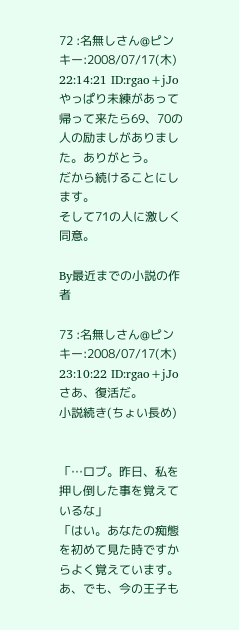72 :名無しさん@ピンキー:2008/07/17(木) 22:14:21 ID:rgao+jJo
やっぱり未練があって帰って来たら69、70の人の励ましがありました。ありがとう。
だから続けることにします。
そして71の人に激しく同意。

By最近までの小説の作者

73 :名無しさん@ピンキー:2008/07/17(木) 23:10:22 ID:rgao+jJo
さあ、復活だ。
小説続き(ちょい長め)


「…ロブ。昨日、私を押し倒した事を覚えているな」
「はい。あなたの痴態を初めて見た時ですからよく覚えています。あ、でも、今の王子も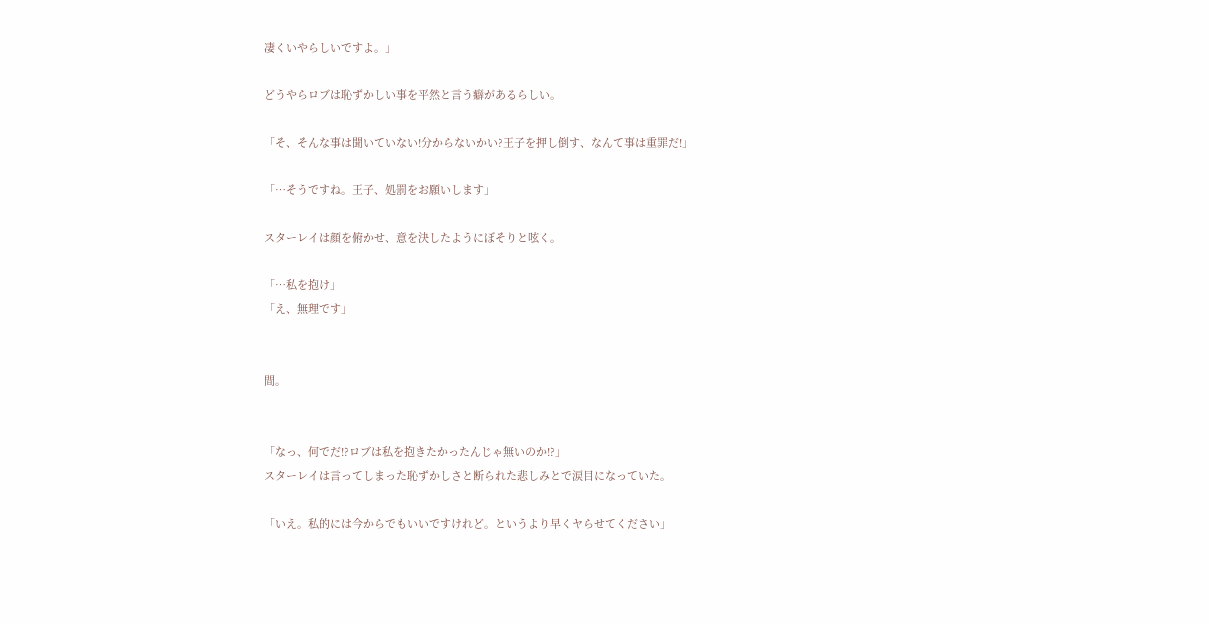凄くいやらしいですよ。」

どうやらロブは恥ずかしい事を平然と言う癖があるらしい。

「そ、そんな事は聞いていない!分からないかい?王子を押し倒す、なんて事は重罪だ!」

「…そうですね。王子、処罰をお願いします」

スターレイは顔を俯かせ、意を決したようにぼそりと呟く。

「…私を抱け」
「え、無理です」


間。


「なっ、何でだ!?ロブは私を抱きたかったんじゃ無いのか!?」
スターレイは言ってしまった恥ずかしさと断られた悲しみとで涙目になっていた。

「いえ。私的には今からでもいいですけれど。というより早くヤらせてください」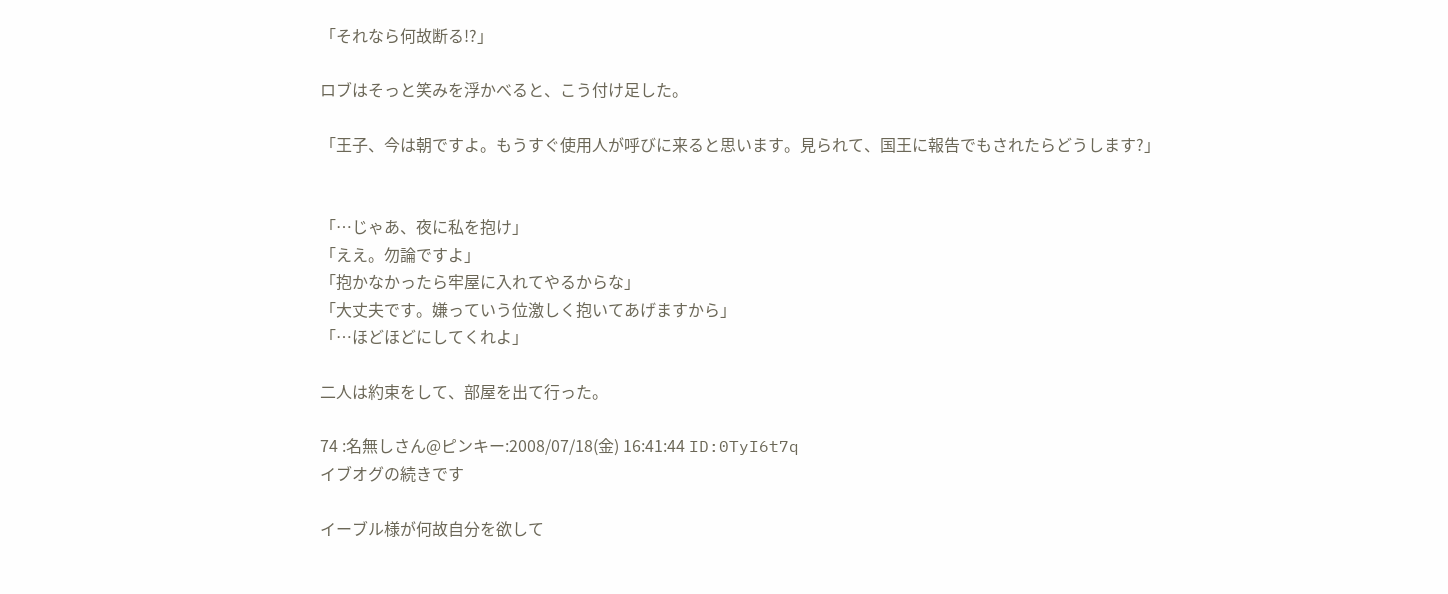「それなら何故断る!?」

ロブはそっと笑みを浮かべると、こう付け足した。

「王子、今は朝ですよ。もうすぐ使用人が呼びに来ると思います。見られて、国王に報告でもされたらどうします?」


「…じゃあ、夜に私を抱け」
「ええ。勿論ですよ」
「抱かなかったら牢屋に入れてやるからな」
「大丈夫です。嫌っていう位激しく抱いてあげますから」
「…ほどほどにしてくれよ」

二人は約束をして、部屋を出て行った。

74 :名無しさん@ピンキー:2008/07/18(金) 16:41:44 ID:0TyI6t7q
イブオグの続きです

イーブル様が何故自分を欲して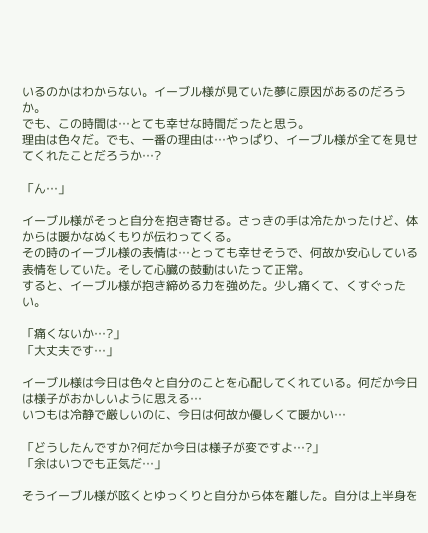いるのかはわからない。イーブル様が見ていた夢に原因があるのだろうか。
でも、この時間は…とても幸せな時間だったと思う。
理由は色々だ。でも、一番の理由は…やっぱり、イーブル様が全てを見せてくれたことだろうか…?

「ん…」

イーブル様がそっと自分を抱き寄せる。さっきの手は冷たかったけど、体からは暖かなぬくもりが伝わってくる。
その時のイーブル様の表情は…とっても幸せそうで、何故か安心している表情をしていた。そして心臓の鼓動はいたって正常。
すると、イーブル様が抱き締める力を強めた。少し痛くて、くすぐったい。

「痛くないか…?」
「大丈夫です…」

イーブル様は今日は色々と自分のことを心配してくれている。何だか今日は様子がおかしいように思える…
いつもは冷静で厳しいのに、今日は何故か優しくて暖かい…

「どうしたんですか?何だか今日は様子が変ですよ…?」
「余はいつでも正気だ…」

そうイーブル様が呟くとゆっくりと自分から体を離した。自分は上半身を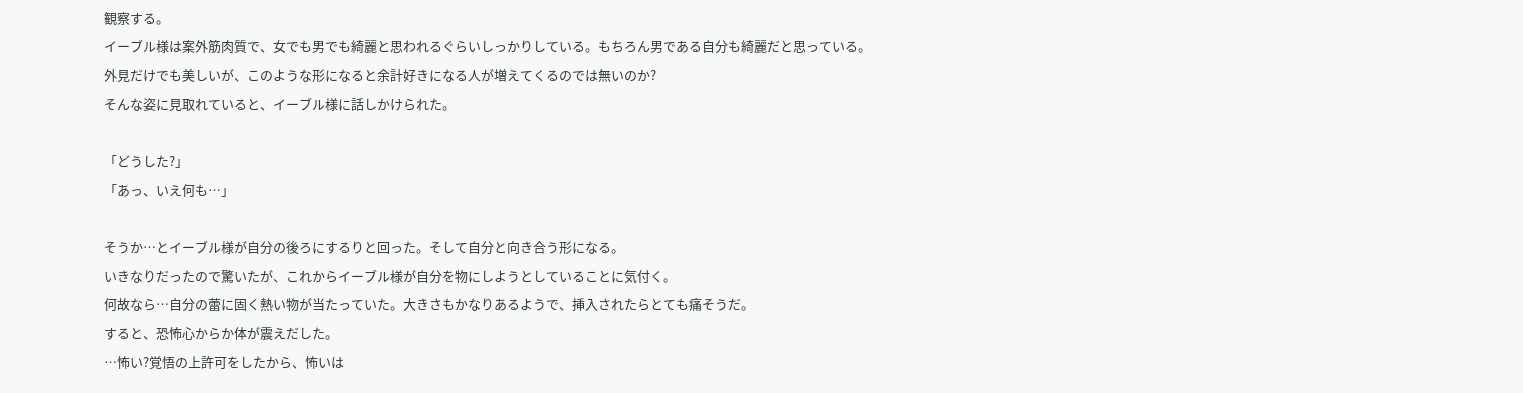観察する。
イーブル様は案外筋肉質で、女でも男でも綺麗と思われるぐらいしっかりしている。もちろん男である自分も綺麗だと思っている。
外見だけでも美しいが、このような形になると余計好きになる人が増えてくるのでは無いのか?
そんな姿に見取れていると、イーブル様に話しかけられた。

「どうした?」
「あっ、いえ何も…」

そうか…とイーブル様が自分の後ろにするりと回った。そして自分と向き合う形になる。
いきなりだったので驚いたが、これからイーブル様が自分を物にしようとしていることに気付く。
何故なら…自分の蕾に固く熱い物が当たっていた。大きさもかなりあるようで、挿入されたらとても痛そうだ。
すると、恐怖心からか体が震えだした。
…怖い?覚悟の上許可をしたから、怖いは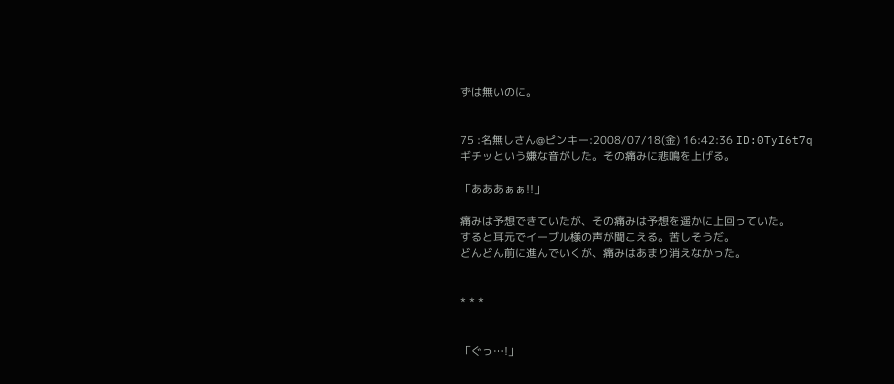ずは無いのに。


75 :名無しさん@ピンキー:2008/07/18(金) 16:42:36 ID:0TyI6t7q
ギチッという嫌な音がした。その痛みに悲鳴を上げる。

「あああぁぁ!!」

痛みは予想できていたが、その痛みは予想を遥かに上回っていた。
すると耳元でイーブル様の声が聞こえる。苦しそうだ。
どんどん前に進んでいくが、痛みはあまり消えなかった。


* * *


「ぐっ…!」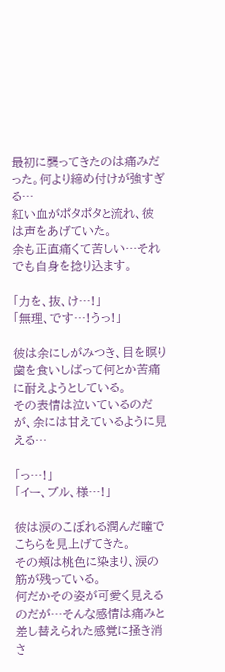最初に襲ってきたのは痛みだった。何より締め付けが強すぎる…
紅い血がポタポタと流れ、彼は声をあげていた。
余も正直痛くて苦しい…それでも自身を捻り込ます。

「力を、抜、け…!」
「無理、です…!うっ!」

彼は余にしがみつき、目を瞑り歯を食いしばって何とか苦痛に耐えようとしている。
その表情は泣いているのだが、余には甘えているように見える…

「っ…!」
「イー、ブル、様…!」

彼は涙のこぼれる潤んだ瞳でこちらを見上げてきた。
その頬は桃色に染まり、涙の筋が残っている。
何だかその姿が可愛く見えるのだが…そんな感情は痛みと差し替えられた感覚に掻き消さ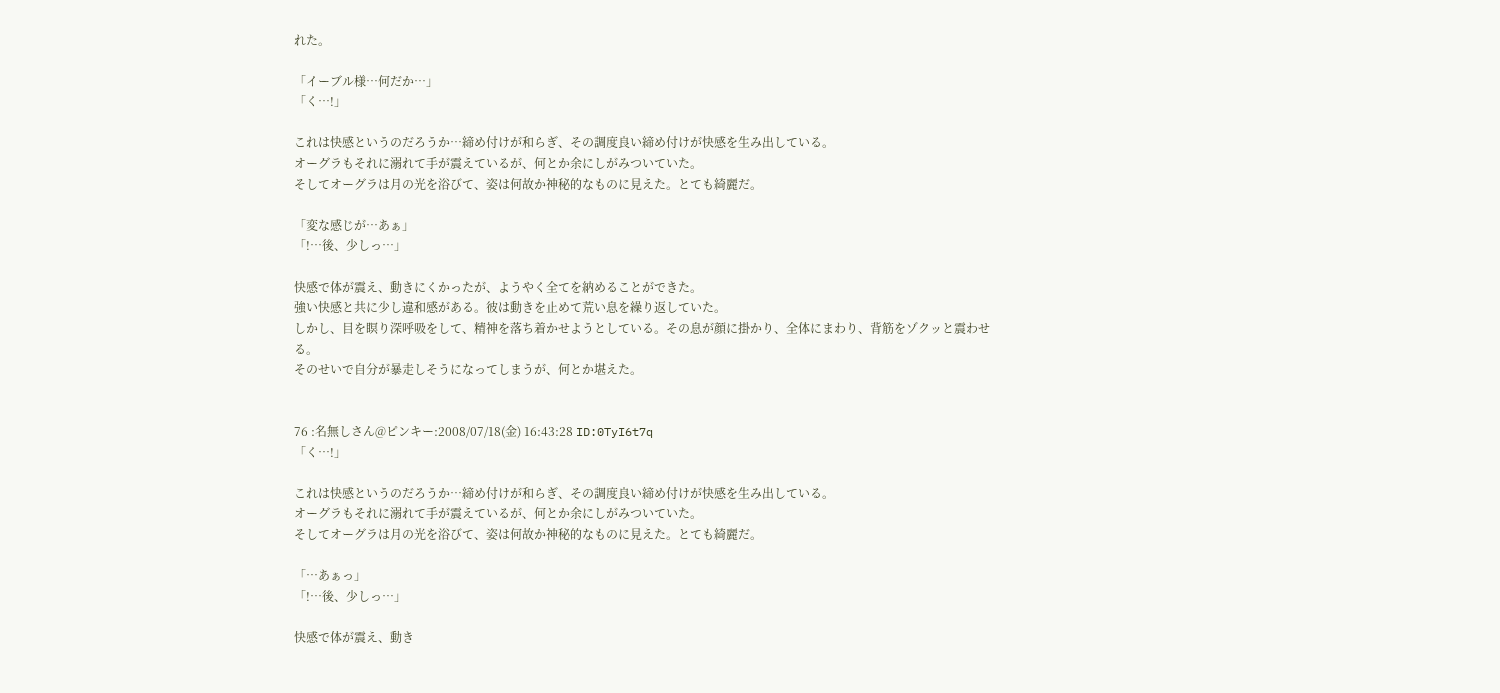れた。

「イーブル様…何だか…」
「く…!」

これは快感というのだろうか…締め付けが和らぎ、その調度良い締め付けが快感を生み出している。
オーグラもそれに溺れて手が震えているが、何とか余にしがみついていた。
そしてオーグラは月の光を浴びて、姿は何故か神秘的なものに見えた。とても綺麗だ。

「変な感じが…あぁ」
「!…後、少しっ…」

快感で体が震え、動きにくかったが、ようやく全てを納めることができた。
強い快感と共に少し違和感がある。彼は動きを止めて荒い息を繰り返していた。
しかし、目を瞑り深呼吸をして、精神を落ち着かせようとしている。その息が顔に掛かり、全体にまわり、背筋をゾクッと震わせる。
そのせいで自分が暴走しそうになってしまうが、何とか堪えた。


76 :名無しさん@ピンキー:2008/07/18(金) 16:43:28 ID:0TyI6t7q
「く…!」

これは快感というのだろうか…締め付けが和らぎ、その調度良い締め付けが快感を生み出している。
オーグラもそれに溺れて手が震えているが、何とか余にしがみついていた。
そしてオーグラは月の光を浴びて、姿は何故か神秘的なものに見えた。とても綺麗だ。

「…あぁっ」
「!…後、少しっ…」

快感で体が震え、動き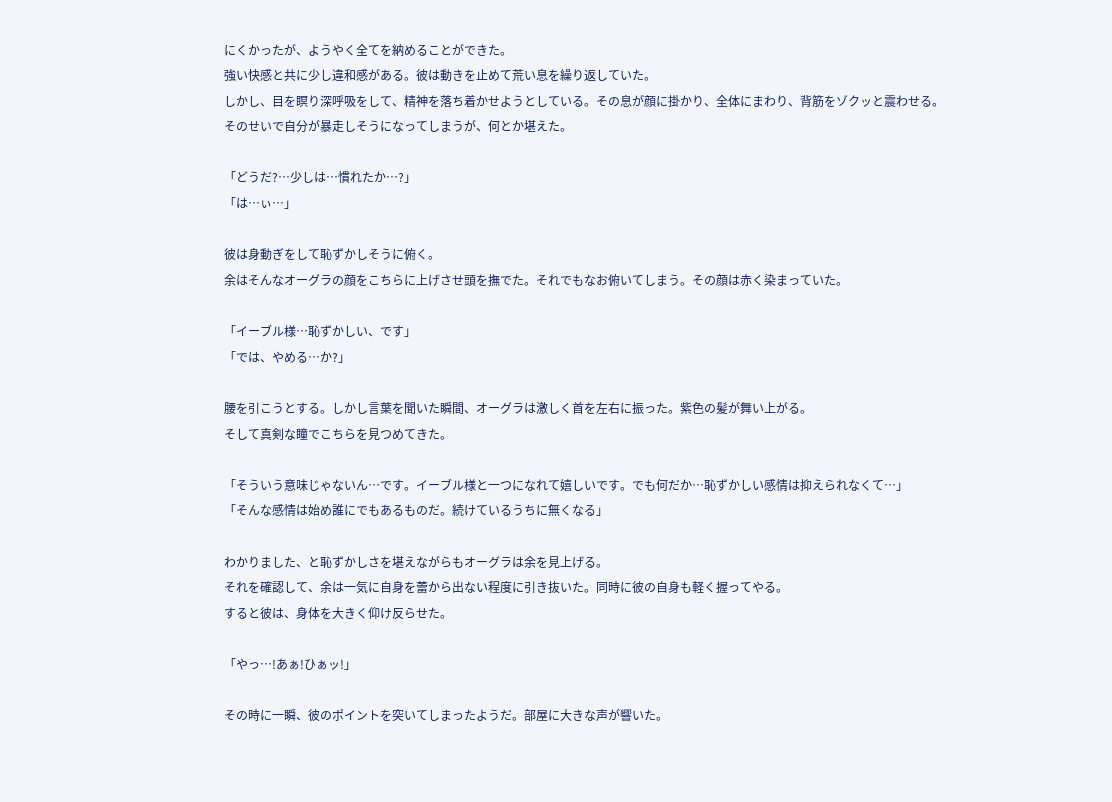にくかったが、ようやく全てを納めることができた。
強い快感と共に少し違和感がある。彼は動きを止めて荒い息を繰り返していた。
しかし、目を瞑り深呼吸をして、精神を落ち着かせようとしている。その息が顔に掛かり、全体にまわり、背筋をゾクッと震わせる。
そのせいで自分が暴走しそうになってしまうが、何とか堪えた。

「どうだ?…少しは…慣れたか…?」
「は…ぃ…」

彼は身動ぎをして恥ずかしそうに俯く。
余はそんなオーグラの顔をこちらに上げさせ頭を撫でた。それでもなお俯いてしまう。その顔は赤く染まっていた。

「イーブル様…恥ずかしい、です」
「では、やめる…か?」

腰を引こうとする。しかし言葉を聞いた瞬間、オーグラは激しく首を左右に振った。紫色の髪が舞い上がる。
そして真剣な瞳でこちらを見つめてきた。

「そういう意味じゃないん…です。イーブル様と一つになれて嬉しいです。でも何だか…恥ずかしい感情は抑えられなくて…」
「そんな感情は始め誰にでもあるものだ。続けているうちに無くなる」

わかりました、と恥ずかしさを堪えながらもオーグラは余を見上げる。
それを確認して、余は一気に自身を蕾から出ない程度に引き抜いた。同時に彼の自身も軽く握ってやる。
すると彼は、身体を大きく仰け反らせた。

「やっ…!あぁ!ひぁッ!」

その時に一瞬、彼のポイントを突いてしまったようだ。部屋に大きな声が響いた。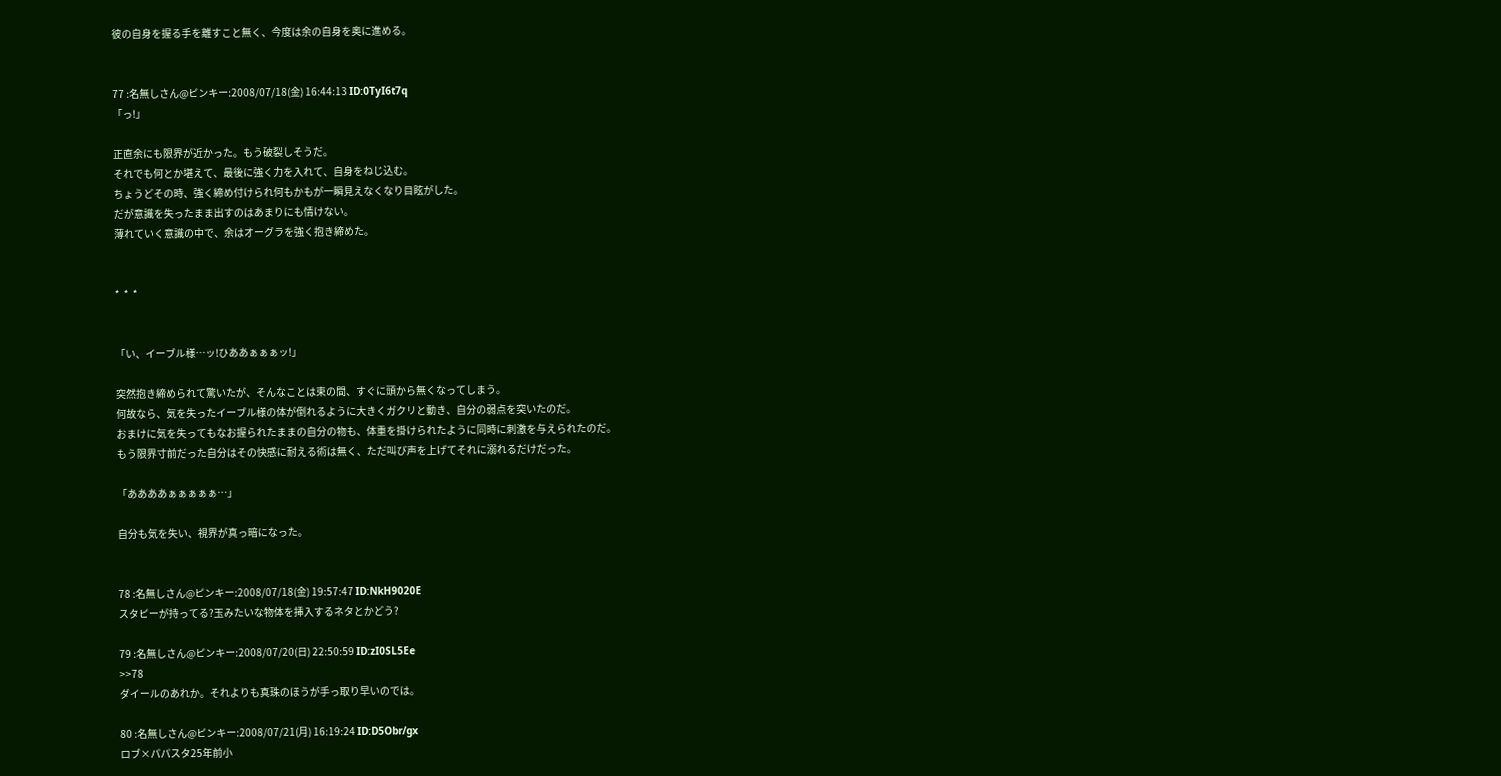彼の自身を握る手を離すこと無く、今度は余の自身を奥に進める。


77 :名無しさん@ピンキー:2008/07/18(金) 16:44:13 ID:0TyI6t7q
「っ!」

正直余にも限界が近かった。もう破裂しそうだ。
それでも何とか堪えて、最後に強く力を入れて、自身をねじ込む。
ちょうどその時、強く締め付けられ何もかもが一瞬見えなくなり目眩がした。
だが意識を失ったまま出すのはあまりにも情けない。
薄れていく意識の中で、余はオーグラを強く抱き締めた。


*  *  *


「い、イーブル様…ッ!ひああぁぁぁッ!」

突然抱き締められて驚いたが、そんなことは束の間、すぐに頭から無くなってしまう。
何故なら、気を失ったイーブル様の体が倒れるように大きくガクリと動き、自分の弱点を突いたのだ。
おまけに気を失ってもなお握られたままの自分の物も、体重を掛けられたように同時に刺激を与えられたのだ。
もう限界寸前だった自分はその快感に耐える術は無く、ただ叫び声を上げてそれに溺れるだけだった。

「ああああぁぁぁぁぁ…」

自分も気を失い、視界が真っ暗になった。


78 :名無しさん@ピンキー:2008/07/18(金) 19:57:47 ID:NkH9020E
スタピーが持ってる?玉みたいな物体を挿入するネタとかどう?

79 :名無しさん@ピンキー:2008/07/20(日) 22:50:59 ID:zI0SL5Ee
>>78
ダイールのあれか。それよりも真珠のほうが手っ取り早いのでは。

80 :名無しさん@ピンキー:2008/07/21(月) 16:19:24 ID:D5Obr/gx
ロブ×パパスタ25年前小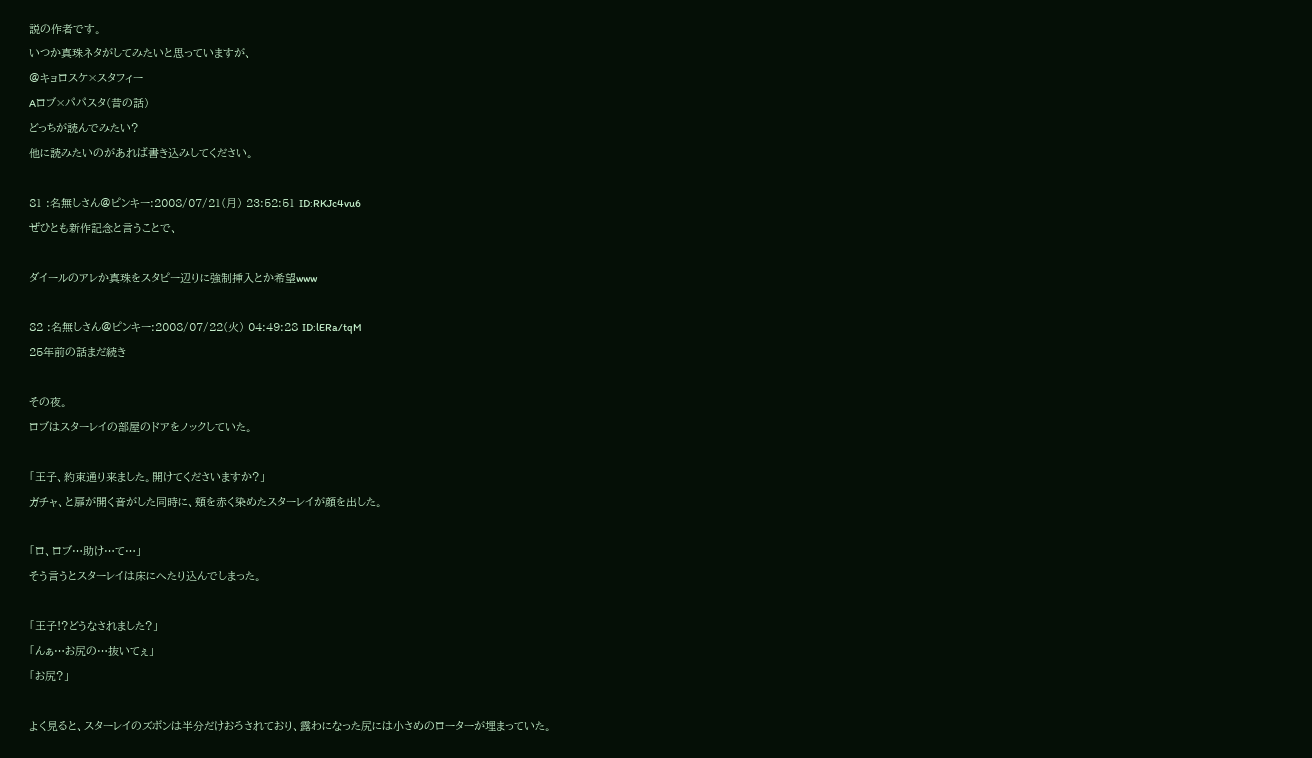説の作者です。
いつか真珠ネタがしてみたいと思っていますが、
@キョロスケ×スタフィー
Aロブ×パパスタ(昔の話)
どっちが読んでみたい?
他に読みたいのがあれば書き込みしてください。

81 :名無しさん@ピンキー:2008/07/21(月) 23:52:51 ID:RKJc4vu6
ぜひとも新作記念と言うことで、

ダイールのアレか真珠をスタピー辺りに強制挿入とか希望www

82 :名無しさん@ピンキー:2008/07/22(火) 04:49:28 ID:lERa/tqM
25年前の話まだ続き

その夜。
ロブはスターレイの部屋のドアをノックしていた。

「王子、約束通り来ました。開けてくださいますか?」
ガチャ、と扉が開く音がした同時に、頬を赤く染めたスターレイが顔を出した。

「ロ、ロブ…助け…て…」
そう言うとスターレイは床にへたり込んでしまった。

「王子!?どうなされました?」
「んぁ…お尻の…抜いてぇ」
「お尻?」

よく見ると、スターレイのズボンは半分だけおろされており、露わになった尻には小さめのローターが埋まっていた。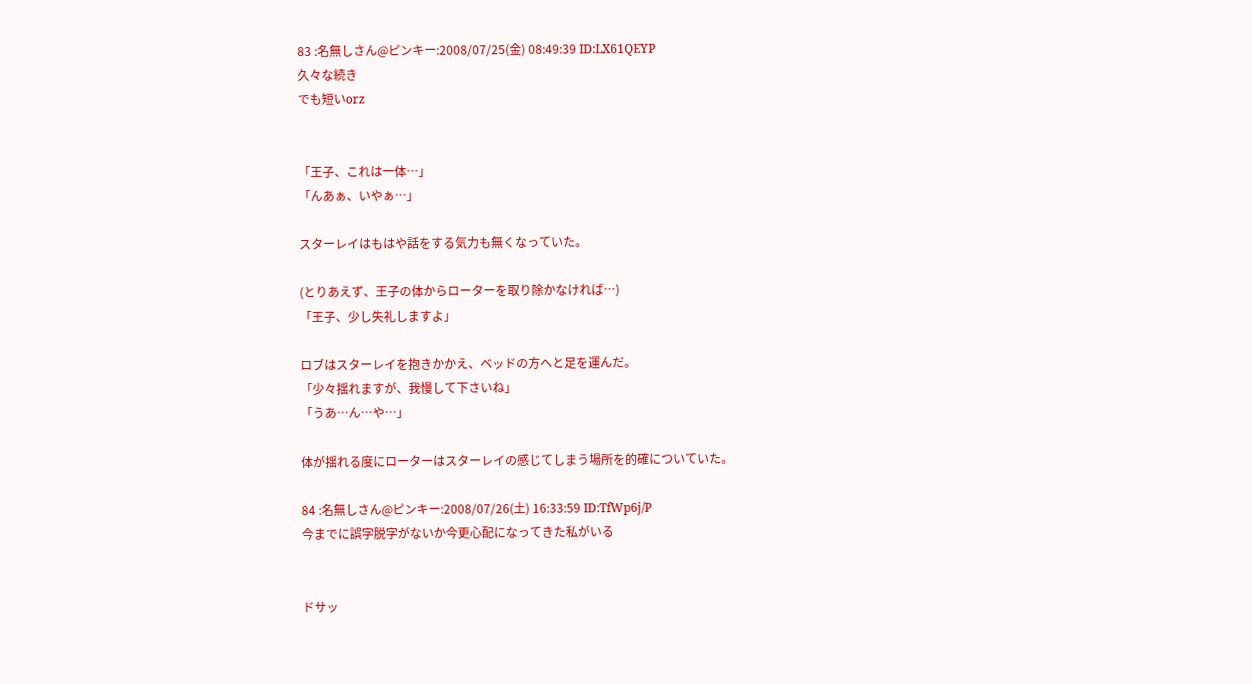83 :名無しさん@ピンキー:2008/07/25(金) 08:49:39 ID:LX61QEYP
久々な続き
でも短いorz


「王子、これは一体…」
「んあぁ、いやぁ…」

スターレイはもはや話をする気力も無くなっていた。

(とりあえず、王子の体からローターを取り除かなければ…)
「王子、少し失礼しますよ」

ロブはスターレイを抱きかかえ、ベッドの方へと足を運んだ。
「少々揺れますが、我慢して下さいね」
「うあ…ん…や…」

体が揺れる度にローターはスターレイの感じてしまう場所を的確についていた。

84 :名無しさん@ピンキー:2008/07/26(土) 16:33:59 ID:TfWp6j/P
今までに誤字脱字がないか今更心配になってきた私がいる


ドサッ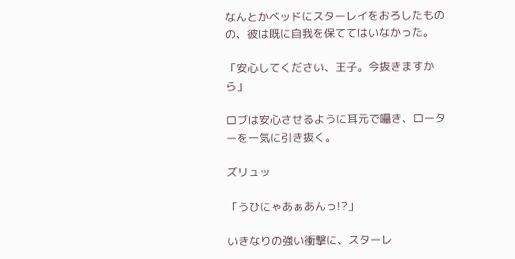なんとかベッドにスターレイをおろしたものの、彼は既に自我を保ててはいなかった。

「安心してください、王子。今抜きますから」

ロブは安心させるように耳元で囁き、ローターを一気に引き抜く。

ズリュッ

「うひにゃあぁあんっ!?」

いきなりの強い衝撃に、スターレ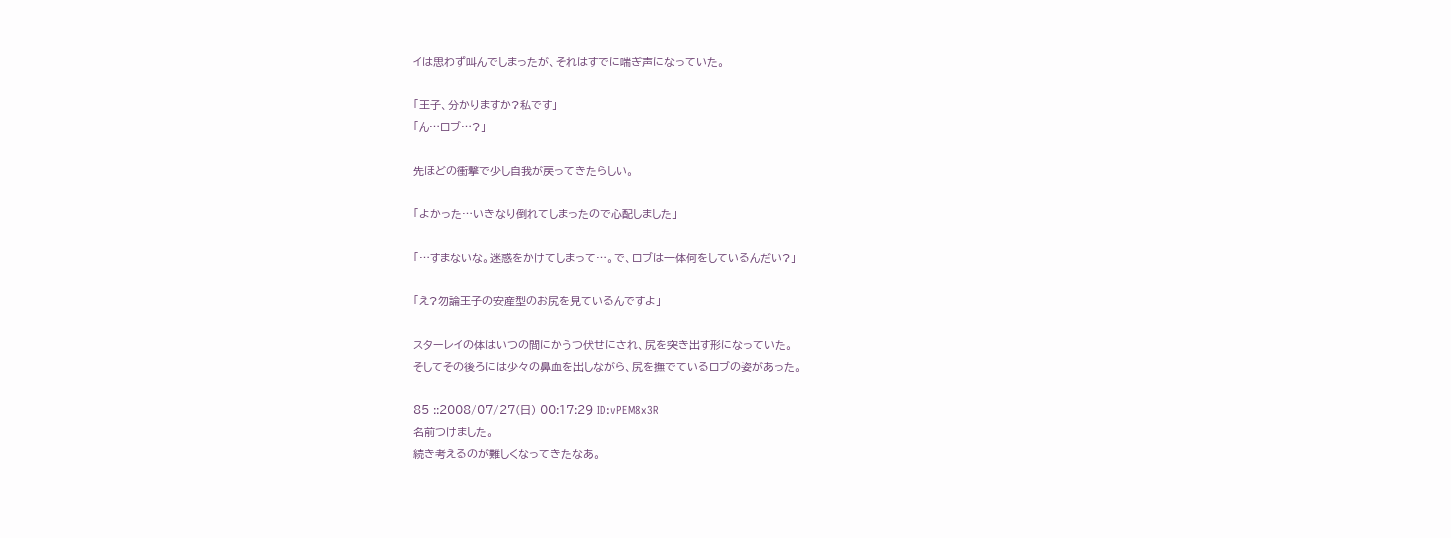イは思わず叫んでしまったが、それはすでに喘ぎ声になっていた。

「王子、分かりますか?私です」
「ん…ロブ…?」

先ほどの衝撃で少し自我が戻ってきたらしい。

「よかった…いきなり倒れてしまったので心配しました」

「…すまないな。迷惑をかけてしまって…。で、ロブは一体何をしているんだい?」

「え?勿論王子の安産型のお尻を見ているんですよ」

スターレイの体はいつの間にかうつ伏せにされ、尻を突き出す形になっていた。
そしてその後ろには少々の鼻血を出しながら、尻を撫でているロブの姿があった。

85 ::2008/07/27(日) 00:17:29 ID:vPEM8x3R
名前つけました。
続き考えるのが難しくなってきたなあ。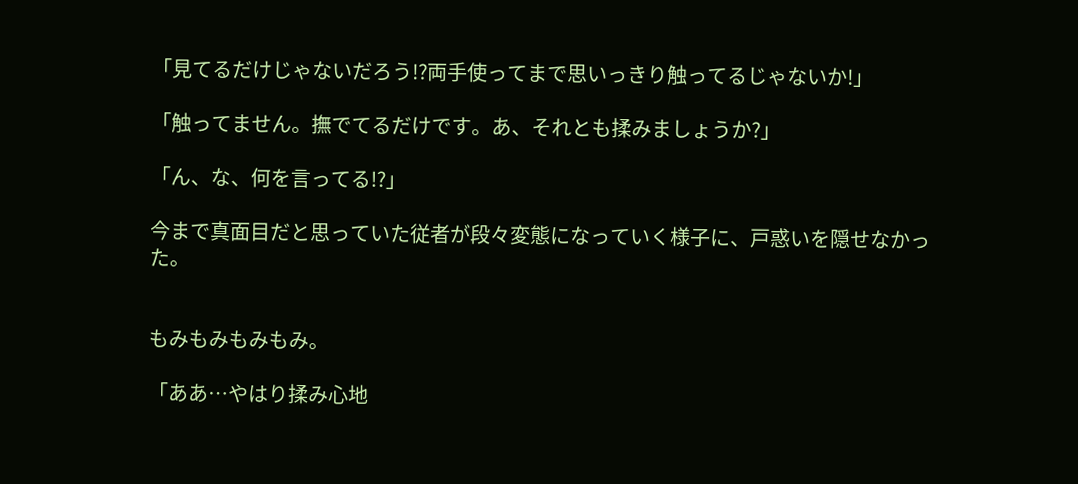「見てるだけじゃないだろう!?両手使ってまで思いっきり触ってるじゃないか!」

「触ってません。撫でてるだけです。あ、それとも揉みましょうか?」

「ん、な、何を言ってる!?」

今まで真面目だと思っていた従者が段々変態になっていく様子に、戸惑いを隠せなかった。


もみもみもみもみ。

「ああ…やはり揉み心地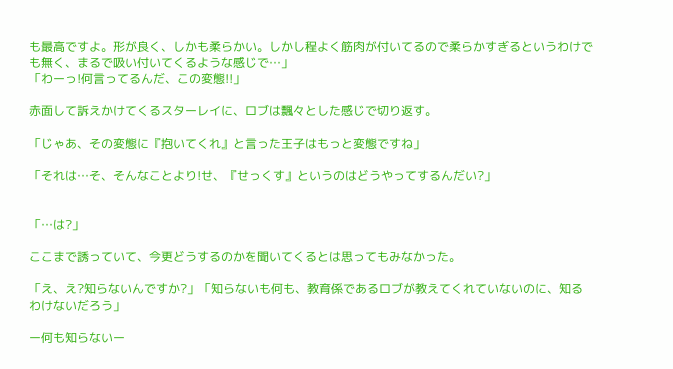も最高ですよ。形が良く、しかも柔らかい。しかし程よく筋肉が付いてるので柔らかすぎるというわけでも無く、まるで吸い付いてくるような感じで…」
「わーっ!何言ってるんだ、この変態!!」

赤面して訴えかけてくるスターレイに、ロブは飄々とした感じで切り返す。

「じゃあ、その変態に『抱いてくれ』と言った王子はもっと変態ですね」

「それは…そ、そんなことより!せ、『せっくす』というのはどうやってするんだい?」


「…は?」

ここまで誘っていて、今更どうするのかを聞いてくるとは思ってもみなかった。

「え、え?知らないんですか?」「知らないも何も、教育係であるロブが教えてくれていないのに、知るわけないだろう」

ー何も知らないー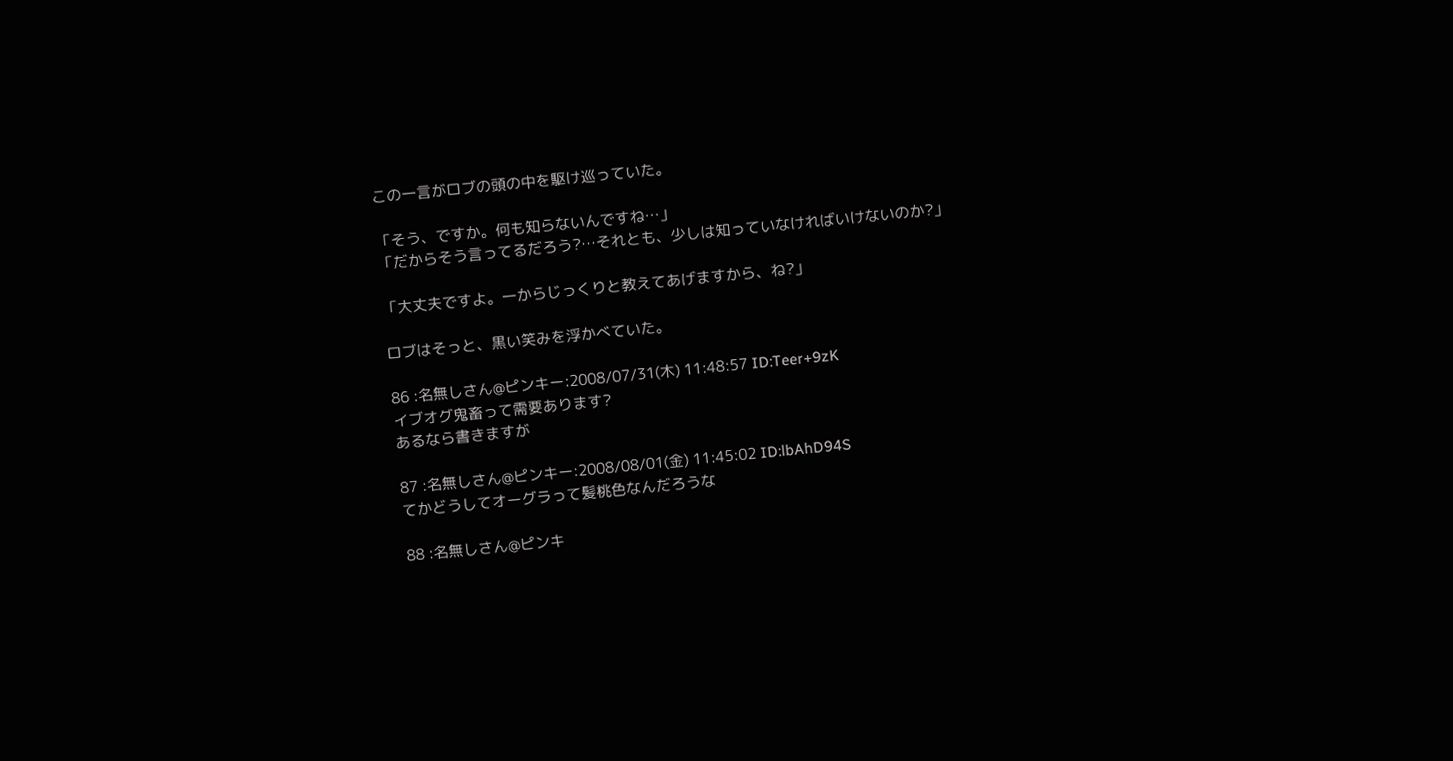この一言がロブの頭の中を駆け巡っていた。

「そう、ですか。何も知らないんですね…」
「だからそう言ってるだろう?…それとも、少しは知っていなければいけないのか?」

「大丈夫ですよ。一からじっくりと教えてあげますから、ね?」

ロブはそっと、黒い笑みを浮かべていた。

86 :名無しさん@ピンキー:2008/07/31(木) 11:48:57 ID:Teer+9zK
イブオグ鬼畜って需要あります?
あるなら書きますが

87 :名無しさん@ピンキー:2008/08/01(金) 11:45:02 ID:lbAhD94S
てかどうしてオーグラって髪桃色なんだろうな

88 :名無しさん@ピンキ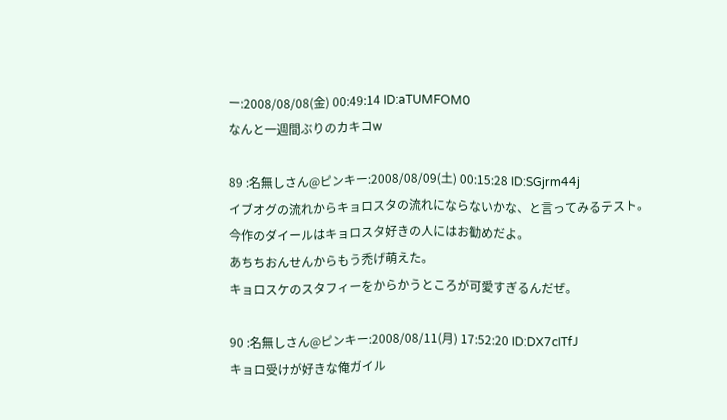ー:2008/08/08(金) 00:49:14 ID:aTUMFOM0
なんと一週間ぶりのカキコw

89 :名無しさん@ピンキー:2008/08/09(土) 00:15:28 ID:SGjrm44j
イブオグの流れからキョロスタの流れにならないかな、と言ってみるテスト。
今作のダイールはキョロスタ好きの人にはお勧めだよ。
あちちおんせんからもう禿げ萌えた。
キョロスケのスタフィーをからかうところが可愛すぎるんだぜ。

90 :名無しさん@ピンキー:2008/08/11(月) 17:52:20 ID:DX7cITfJ
キョロ受けが好きな俺ガイル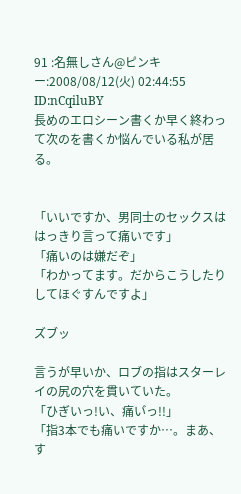91 :名無しさん@ピンキー:2008/08/12(火) 02:44:55 ID:nCqiluBY
長めのエロシーン書くか早く終わって次のを書くか悩んでいる私が居る。


「いいですか、男同士のセックスははっきり言って痛いです」
「痛いのは嫌だぞ」
「わかってます。だからこうしたりしてほぐすんですよ」

ズブッ

言うが早いか、ロブの指はスターレイの尻の穴を貫いていた。
「ひぎいっ!い、痛い゙っ!!」
「指3本でも痛いですか…。まあ、す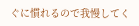ぐに慣れるので我慢してく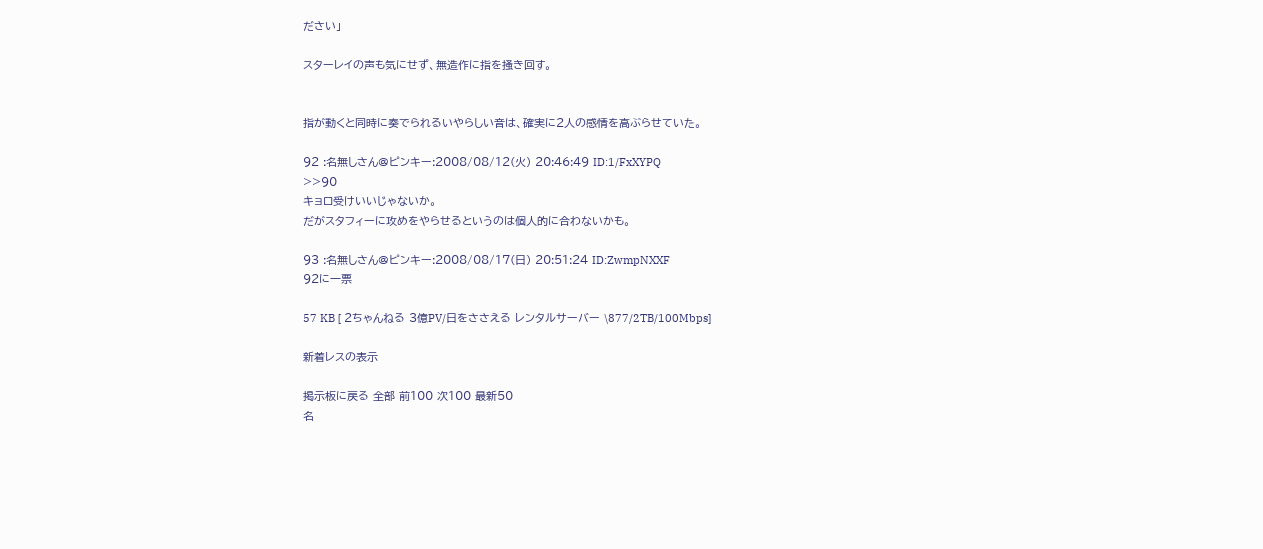ださい」

スターレイの声も気にせず、無造作に指を掻き回す。


指が動くと同時に奏でられるいやらしい音は、確実に2人の感情を高ぶらせていた。

92 :名無しさん@ピンキー:2008/08/12(火) 20:46:49 ID:1/FxXYPQ
>>90
キョロ受けいいじゃないか。
だがスタフィーに攻めをやらせるというのは個人的に合わないかも。

93 :名無しさん@ピンキー:2008/08/17(日) 20:51:24 ID:ZwmpNXXF
92に一票

57 KB [ 2ちゃんねる 3億PV/日をささえる レンタルサーバー \877/2TB/100Mbps]

新着レスの表示

掲示板に戻る 全部 前100 次100 最新50
名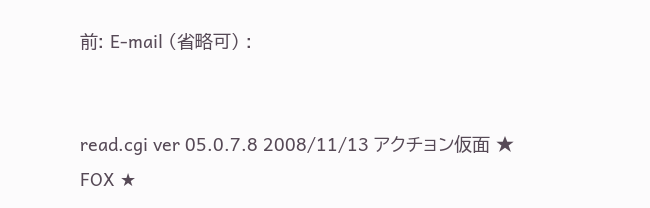前: E-mail (省略可) :


read.cgi ver 05.0.7.8 2008/11/13 アクチョン仮面 ★
FOX ★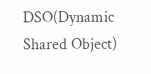DSO(Dynamic Shared Object)